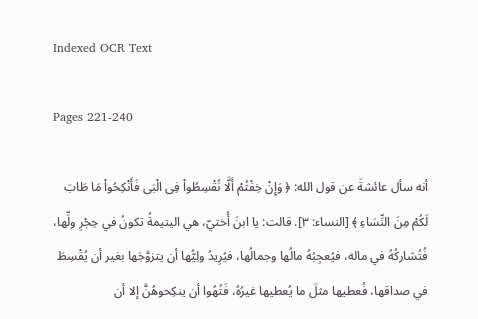Indexed OCR Text

Pages 221-240

أنه سأل عائشةَ عن قول الله: ﴿ وَإِنْ خِفْتُمْ أَلَّا نُقْسِطُواْ فِى الْبَى فَأَنْكِحُواْ مَا طَابَ
لَكُمْ مِنَ النِّسَاءِ ﴾ [النساء: ٣]. قالت: يا ابنَ أُختيّ، هي اليتيمةُ تكونُ في حِجْرِ ولِّها،
فُتُشاركُهُ في ماله، فيُعجِبُهُ مالُها وجمالُها، فيُرِيدُ ولِيُّها أن يتزوَّجَها بغير أن يُقْسِطَ
في صداقها، فُعطيها مثلَ ما يُعطيها غيرُهُ، فَتُهُوا أن ينكِحوهُنَّ إلا أن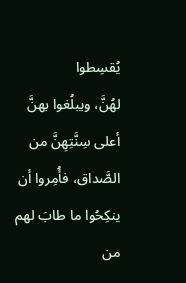يُقسِطوا
لهُنَّ، ويبلُغوا بهنَّ أعلى سِنَّتِهِنَّ من الصَّداق، فأُمِروا أن ينكِحُوا ما طابَ لهم من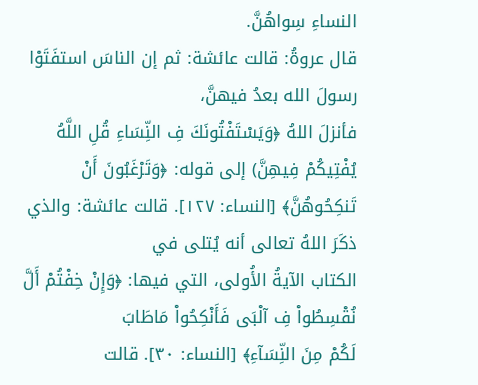النساءِ سِواهُنَّ.
قال عروةُ: قالت عائشة: ثم إن الناسَ استفَتَوْا رسولَ الله بعدُ فيهنَّ،
فأنزلَ اللهُ ﴿وَيَسْتَفْتُونَكَ فِ النِّسَاءِ قُلِ اللَّهُ يُفْتِيكُمْ فِيهِنَّ) إلى قوله: ﴿وَتَرْغَبُونَ أَنْ
تَنكِحُوهُنَّ﴾ [النساء: ١٢٧]. قالت عائشة: والذي ذكَرَ اللهُ تعالى أنه يُتلى في
الكتاب الآيةُ الأُولى، التي فيها: ﴿وَإِنْ خِفْتُمْ أَلَّ نُقْسِطُواْ فِ آلْبَى فَأَنْكِحُواْ مَاطَابَ
لَكُمْ مِنَ النِّسَآءِ﴾ [النساء: ٣٠]. قالت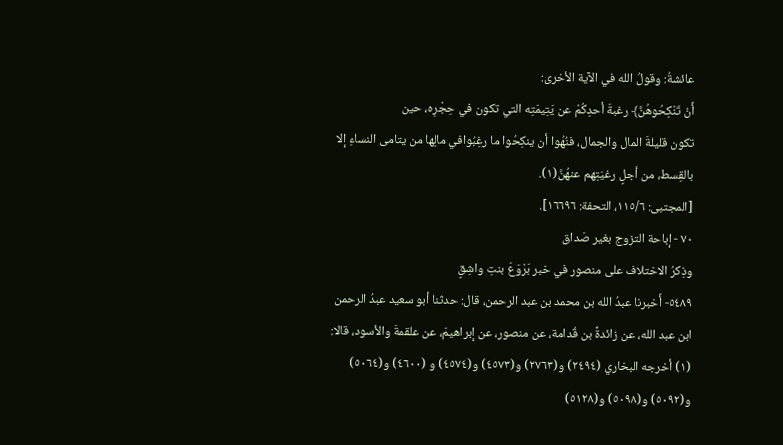عائشةُ: وقولُ الله في الآية الأخرى:
أَنْ تَنْكِحُوهُنَّ﴾ رغبةَ أحدِكُمْ عن يَتِيمَتِه التي تكون في حِجْرِه، حين
تكون قليلةَ المال والجمال، فنُهُوا أن ينكِحُوا ما رغِبُوافي مالِها من يتامى النساءِ إلا
بالقِسط، من أجلٍ رغيَتِهم عنهُنَّ(١).
[المجتبى: ١١٥/٦، التحفة: ١٦٦٩٦].
٧٠ - إباحة التزوج بغير صَداق
وذِكرُ الاختلاف على منصور في خبر بَرْوَعَ بنتِ واشِقٍ
٥٤٨٩- أَخبرنا عبدُ الله بن محمد بن عبد الرحمن، قال: حدثنا أبو سعيد عبدُ الرحمن
ابن عبد الله، عن زائدةً بن قُدامة، عن منصور، عن إبراهيمَ، عن علقمةَ والأسود، قالا:
(١) أخرجه البخاري (٢٤٩٤) و(٢٧٦٣) و(٤٥٧٣) و(٤٥٧٤) و (٤٦٠٠) و(٥٠٦٤)
و(٥٠٩٢) و(٥٠٩٨) و(٥١٢٨)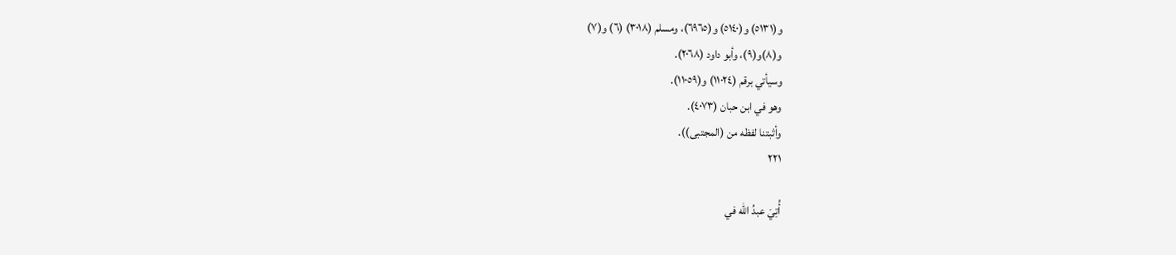و(٥١٣١) و(٥١٤٠) و(٦٩٦٥)، ومسلم (٣٠١٨) (٦) و(٧)
و(٨)و(٩)، وأبو داود (٢٠٦٨).
وسيأتي برقم (١١٠٢٤) و(١١٠٥٩).
وهو في ابن حبان (٤٠٧٣).
وأثبتنا لفظه من (المجتبى)).
٢٢١

أُتِيَ عبدُ الله في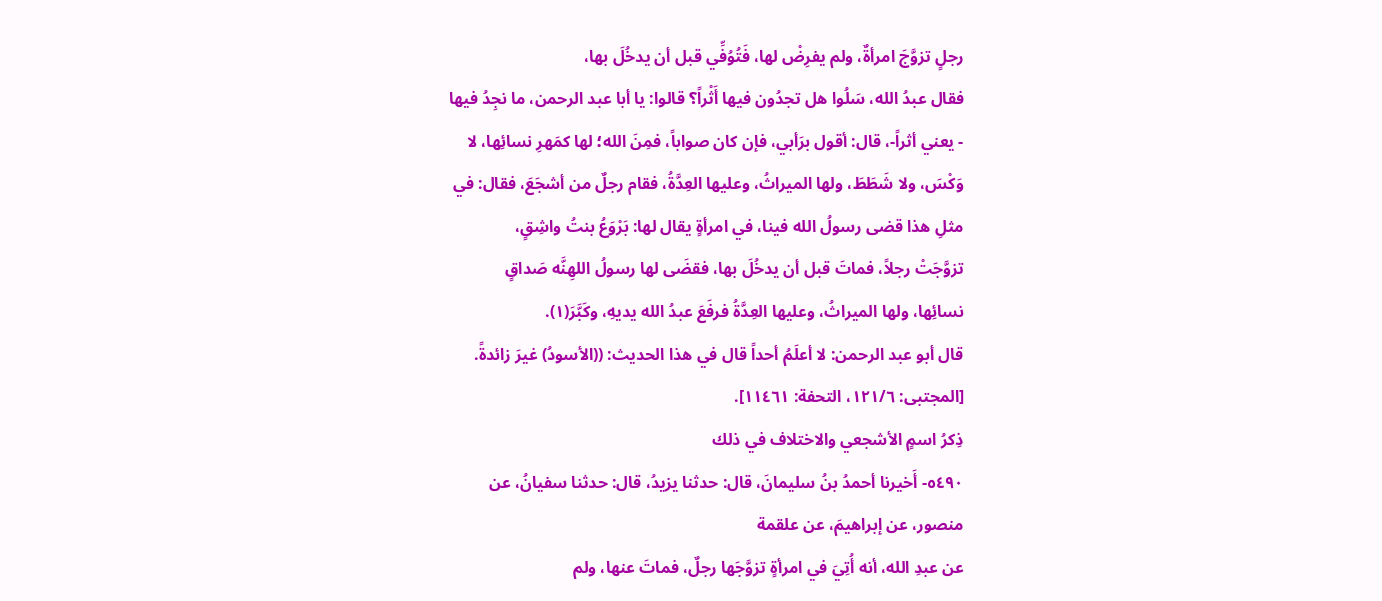رجلٍ تزوَّجَ امرأةٌ، ولم يفرِضْ لها، فَتُوُفِّي قبل أن يدخُلَ بها،
فقال عبدُ الله، سَلُوا هل تجدُون فيها أَثْراً؟ قالوا: يا أبا عبد الرحمن، ما نجِدُ فيها
- يعني أثراً-، قال: أقول برَأبي، فإن كان صواباً، فمِنَ الله؛ لها كمَهرِ نسائِها، لا
وَكْسَ، ولا شَطَطَ، ولها الميراثُ، وعليها العِدَّةُ، فقام رجلٌ من أشجَعَ، فقال: في
مثلِ هذا قضى رسولُ الله فينا، في امرأةٍ يقال لها: بَرْوَعُ بنتُ واشِقٍ،
تزوَّجَتْ رجلاً، فماتَ قبل أن يدخُلَ بها، فقضَى لها رسولُ اللهِنَّه صَداقٍ
نسائِها، ولها الميراثُ، وعليها العِدَّةُ فرفَعَ عبدُ الله يديهِ، وكَبَّرَ(١).
قال أبو عبد الرحمن: لا أعلَمُ أحداً قال في هذا الحديث: ((الأسودُ) غيرَ زائدةً.
[المجتبى: ١٢١/٦، التحفة: ١١٤٦١].
ذِكرُ اسمٍ الأشجعي والاختلاف في ذلك
٥٤٩٠- أَخيرنا أحمدُ بنُ سليمانَ، قال: حدثنا يزيدُ، قال: حدثنا سفيانُ، عن
منصور، عن إبراهيمَ، عن علقمة
عن عبدِ الله، أنه أُتِيَ في امرأةٍ تزوَّجَها رجلٌ، فماتَ عنها، ولم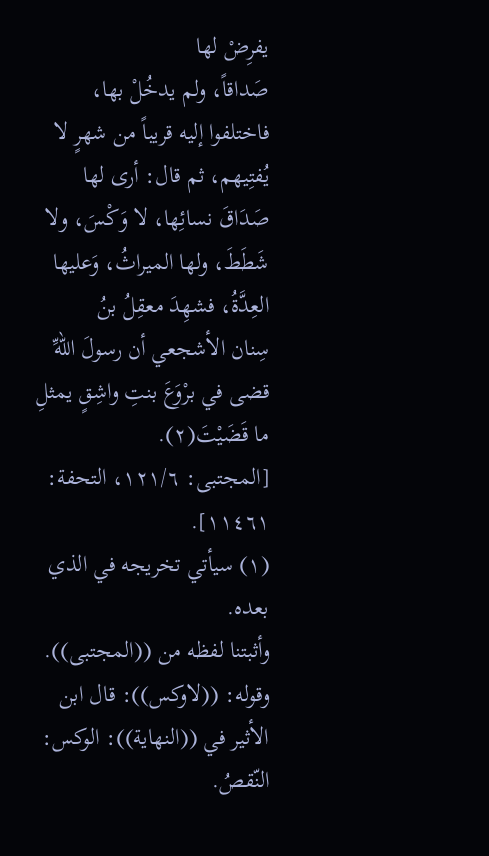يفرِضْ لها
صَداقاً، ولم يدخُلْ بها، فاختلفوا إليه قريباً من شهرٍ لا يُفتِيهم، ثم قال: أرى لها
صَدَاقَ نسائِها، لا وَكْسَ، ولا شَطَطَ، ولها الميراثُ، وَعليها العِدَّةُ، فشهِدَ معقِلُ بنُ
سِنان الأشجعي أن رسولَ اللهِّ قضى في برْوَعَ بنتِ واشِقٍ يمثلِ ما قَضَيْتَ(٢).
[المجتبى: ١٢١/٦، التحفة: ١١٤٦١].
(١) سيأتي تخريجه في الذي بعده.
وأثبتنا لفظه من ((المجتبى)).
وقوله: ((لاوكس)): قال ابن الأثير في ((النهاية)): الوكس: النّقصُ.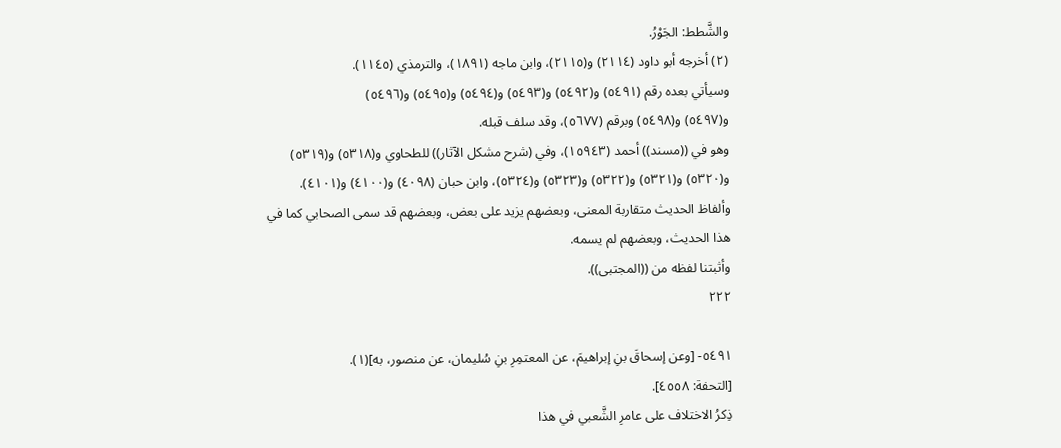والشَّطط: الجَوْرُ.
(٢) أخرجه أبو داود (٢١١٤) و(٢١١٥)، وابن ماجه (١٨٩١)، والترمذي (١١٤٥).
وسيأتي بعده رقم (٥٤٩١) و(٥٤٩٢) و(٥٤٩٣) و(٥٤٩٤) و(٥٤٩٥) و(٥٤٩٦)
و(٥٤٩٧) و(٥٤٩٨) وبرقم (٥٦٧٧)، وقد سلف قبله.
وهو في ((مسند)) أحمد (١٥٩٤٣)، وفي (شرح مشكل الآثار)) للطحاوي و(٥٣١٨) و(٥٣١٩)
و(٥٣٢٠) و(٥٣٢١) و(٥٣٢٢) و(٥٣٢٣) و(٥٣٢٤)، وابن حبان (٤٠٩٨) و(٤١٠٠) و(٤١٠١).
وألفاظ الحديث متقاربة المعنى، وبعضهم يزيد على بعض، وبعضهم قد سمى الصحابي كما في
هذا الحديث، وبعضهم لم يسمه.
وأثبتنا لفظه من ((المجتبى)).
٢٢٢

٥٤٩١- [وعن إسحاقَ بنِ إبراهيمَ، عن المعتمِرِ بنِ سُليمان، عن منصور، به](١).
[التحفة: ٤٥٥٨].
ذِكرُ الاختلاف على عامرِ الشَّعبي في هذا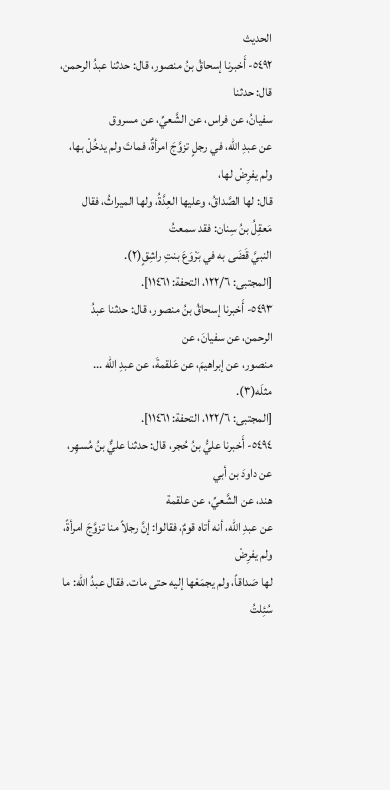الحديث
٥٤٩٢- أَخبرنا إسحاقُ بنُ منصور، قال: حدثنا عبدُ الرحمن، قال: حدثنا
سفيانُ، عن فراس، عن الشَّعيِّ، عن مسروق
عن عبدِ الله، في رجلٍ تزوَّجَ امرأةٌ، فماتَ ولم يدخُلْ بها، ولم يفرِضْ لها،
قال: لها الصَّداقُ، وعليها العِدَّةُ، ولها الميراثُ، فقال مَعقِلُ بنُ سِنان: فقد سمعتُ
النبيَّ قَضَى به في بَرْوَعَ بنتِ راشِقٍ(٢).
[المجتبى: ١٢٢/٦، التحفة: ١١٤٦١].
٥٤٩٣- أَخبرنا إسحاقُ بنُ منصور، قال: حدثنا عبدُ الرحمن، عن سفيانَ، عن
منصور، عن إبراهيمَ، عن عَلقمةَ، عن عبدِ الله ... مثلَه(٣).
[المجتبى: ١٢٢/٦، التحفة: ١١٤٦١].
٥٤٩٤- أَخبرنا عليُّ بنُ حُجر، قال: حدثنا عليٌّ بنُ مُسهِر، عن داودَ بن أبي
هند، عن الشَّعيِّ، عن علقمة
عن عبدِ الله، أنه أتاه قومٌ، فقالوا: إنَّ رجلاً منا تزوَّجَ امرأةً، ولم يفرِضْ
لها صَداقاً، ولم يجمَعْها إليه حتى مات. فقال عبدُ الله: ما سُئِلتُ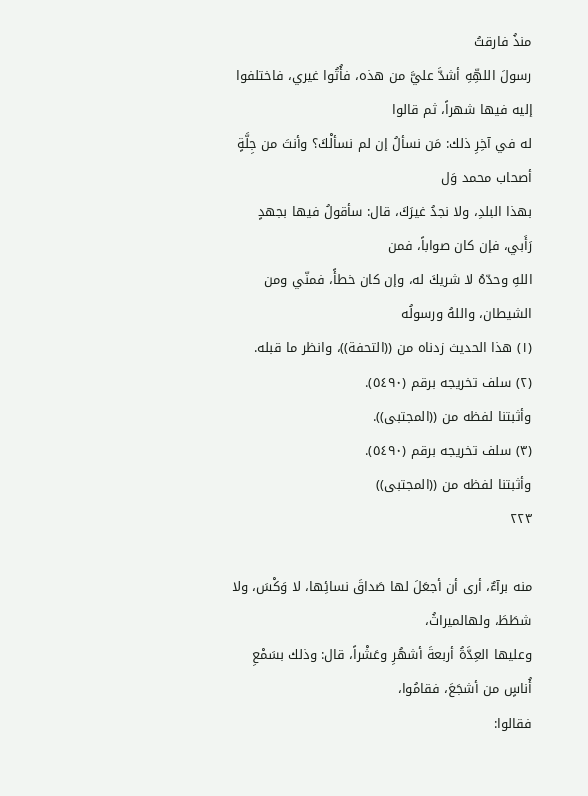منذُ فارقتُ
رسولَ اللهِّهِ أشدَّ عليَّ من هذه، فأُتُوا غيري، فاختلفوا إليه فيها شهراً، ثم قالوا
له في آخِرِ ذلك: مَن نسألُ إن لم نسألْكَ؟ وأنتَ من جِلَّةٍ أصحاب محمد وَل
بهذا البلدِ، ولا نجدُ غيرَكَ، قال: سأقولُ فيها بجهدٍ رَأَبي، فإن كان صواباً، فمن
اللهِ وحدّهُ لا شريكَ له، وإن كان خطأً، فمنّي ومن الشيطان، واللهُ ورسولُه
(١) هذا الحديث زدناه من ((التحفة))، وانظر ما قبله.
(٢) سلف تخريجه برقم (٥٤٩٠).
وأثبتنا لفظه من ((المجتبى)).
(٣) سلف تخريجه برقم (٥٤٩٠).
وأثبتنا لفظه من ((المجتبى))
٢٢٣

منه برآءٌ، أرى أن أجعَلَ لها صَداقَ نسائِها، لا وَكْسَ، ولا شطَطَ، ولهالميراثُ،
وعليها العِدَّةُ أربعةَ أشهُرِ وعَشْراً، قال: وذلك بسَمْعِ أُناسٍ من أشجَعَ، فقامُوا،
فقالوا: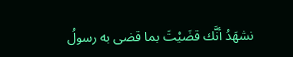نشهَدُ أنَّك قضَيْتَ بما قضى به رسولُ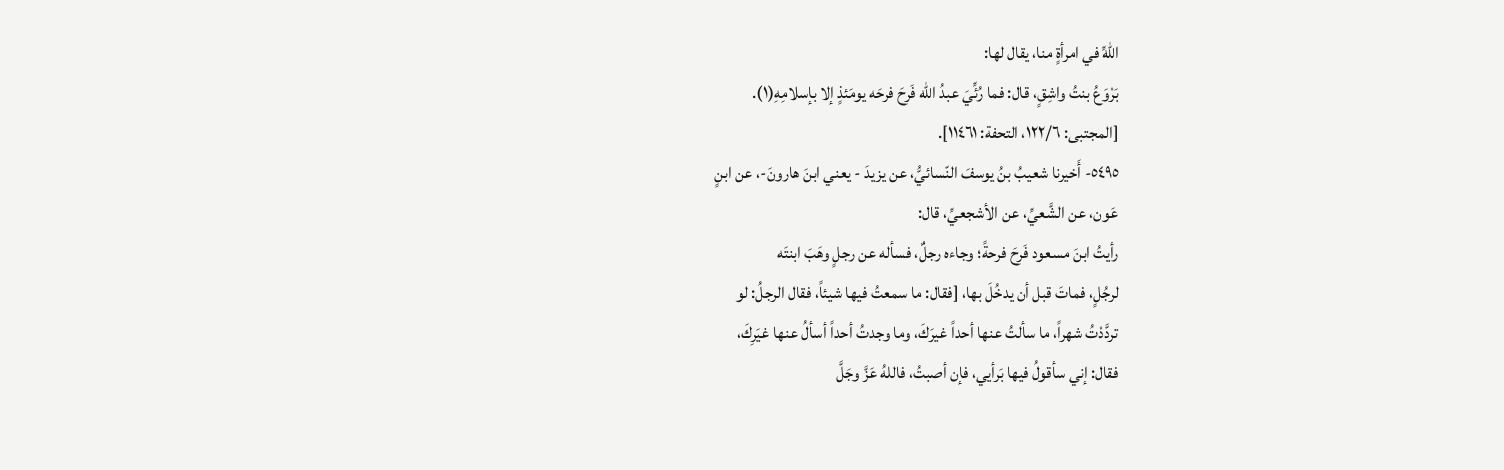اللهِّ في امرأةٍ منا، يقال لها:
بَرْوَعُ بنتُ واشِقٍ، قال: فما رُئِّيَ عبدُ اللّه فَرِحَ فرحَه يومَئذٍ إلا بإسلامِهِ(١).
[المجتبى: ١٢٢/٦، التحفة: ١١٤٦١].
٥٤٩٥- أَخيرنا شعيبُ بنُ يوسفَ النّسائيُّ، عن يزيدَ - يعني ابنَ هارونَ-، عن ابنٍ
عَون، عن الشَّعيِّ، عن الأشجعيِّ، قال:
رأيتُ ابنَ مسعود فَرِحَ فرحةً؛ وجاءه رجلٌ، فسأله عن رجلٍ وهَبَ ابنتَه
لرجُلٍ، فماتَ قبل أن يدخُلَ بها، [فقال: ما سمعتُ فيها شيئاً، فقال الرجلُ: لو
تردَّدْتُ شهراً، ما سألتُ عنها أحداً غيرَكَ، وما وجدتُ أحداً أسألُ عنها غيَرِكَ،
فقال: إني سأقولُ فيها بَرأيي، فإن أصبتُ، فاللهُ عَزَّ وجَلَّ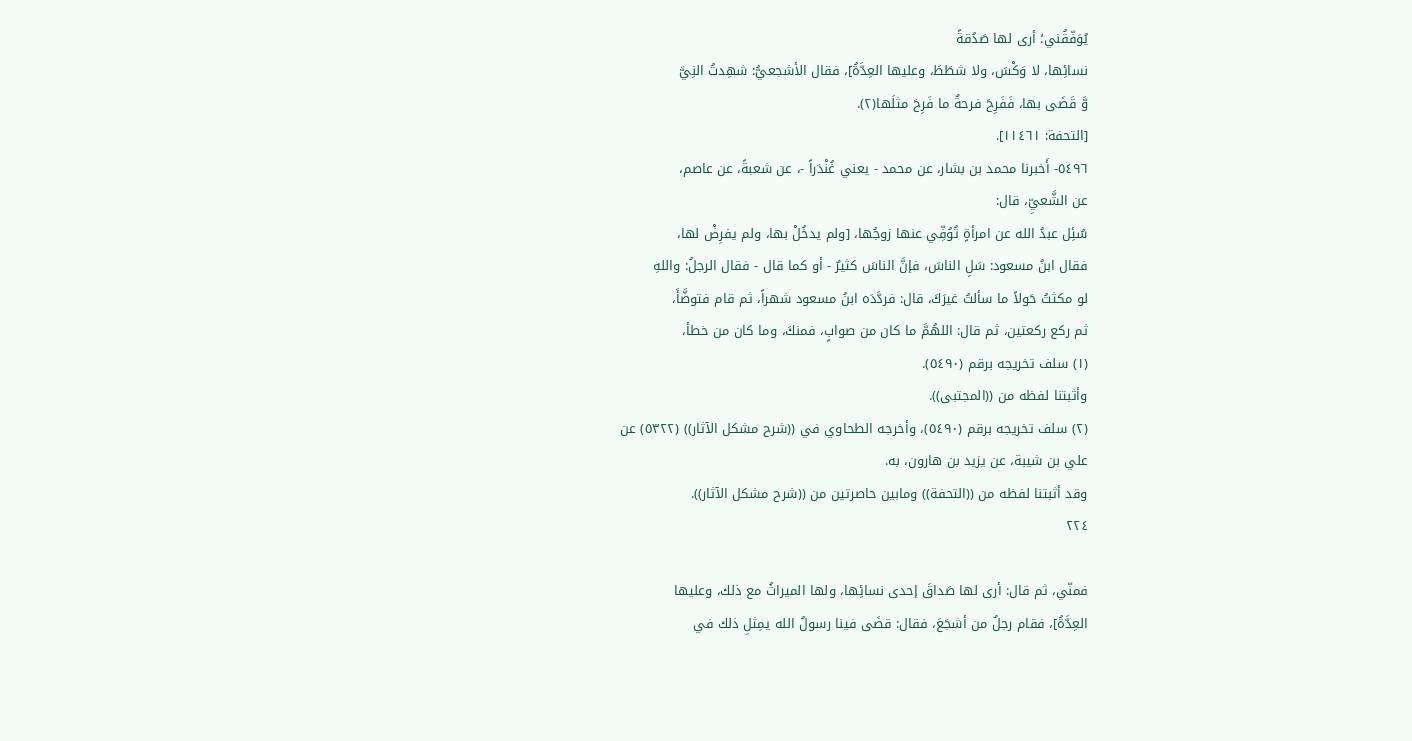يُوَفّقُني؛ أرى لها صَدُقةً
نسائِها، لا وَكْسَ، ولا شطَطَ، وعليها العِدَّةُ]، فقال الأشجعيُّ: شهِدتُ النِيَّ
وَّ قَضَى بها، فَفَرِحَ فرحةٌ ما فَرِحَ مثلَها(٢).
[التحفة: ١١٤٦١].
٥٤٩٦- أَخبرنا محمد بن بشار، عن محمد - يعني غُنْدَراً -، عن شعبةً، عن عاصم،
عن الشَّعيِّ، قال:
سُئِل عبدُ الله عن امرأةٍ تُوُفِّي عنها زوجُها، [ولم يدخُلْ بها، ولم يفرِضْ لها،
فقال ابنُ مسعود: سَلِ الناسَ، فإنَّ الناسَ كثيرٌ - أو كما قال - فقال الرجلُ: واللهِ
لو مكثتُ حَولاً ما سألتُ غيرَكَ، قال: فردَّدَه ابنُ مسعود شهراً، ثم قام فتوضَّأَ،
ثم ركع ركعتين، ثم قال: اللهُمَّ ما كان من صوابٍ، فمنكَ، وما كان من خطأ،
(١) سلف تخريجه برقم (٥٤٩٠).
وأثبتنا لفظه من ((المجتبى)).
(٢) سلف تخريجه برقم (٥٤٩٠)، وأخرجه الطحاوي في ((شرح مشكل الآثار)) (٥٣٢٢) عن
علي بن شيبة، عن يزيد بن هارون، به.
وقد أثبتنا لفظه من ((التحفة)) ومابين حاصرتين من ((شرح مشكل الآثار)).
٢٢٤

فمنّي، ثم قال: أرى لها صَداقَ إحدى نسائِها، ولها الميراثُ مع ذلك، وعليها
العِدَّةُ]، فقام رجلٌ من أشجَعَ، فقال: قضَى فينا رسولُ الله يمِثلِ ذلك في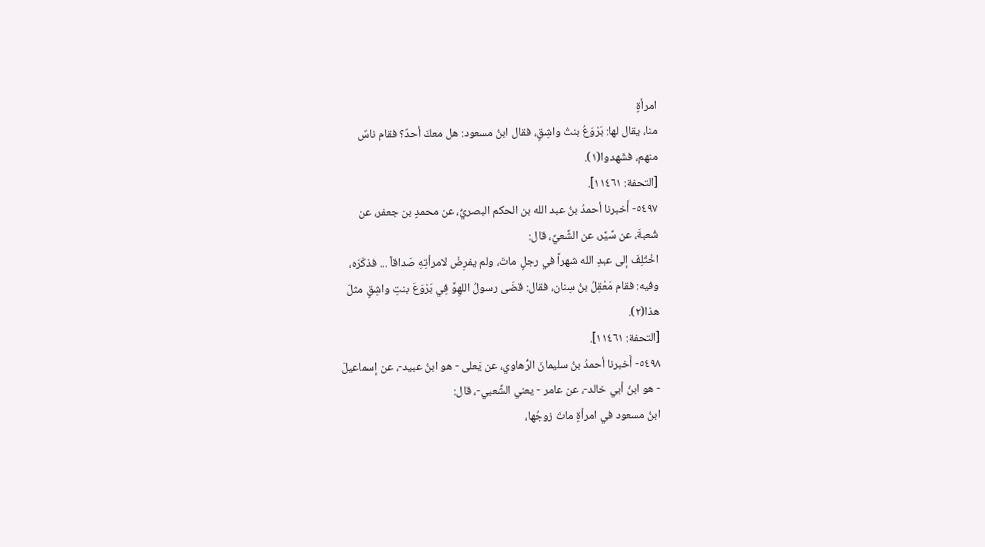امرأةٍ
منا، يقال لها: بَرْوَعُ بنتُ واشِقٍ، فقال ابنُ مسعود: هل معكَ أحدٌ؟ فقام ناسٌ
منهم، فشَهدوا(١).
[التحفة: ١١٤٦١].
٥٤٩٧- أَخبرنا أحمدُ بنُ عبد الله بن الحكم البصريُّ، عن محمدٍ بن جعفر، عن
شُعبةَ، عن سَّيَّر، عن الشَّعيِّ، قال:
اخْتُلِفَ إلى عبدِ الله شهراً في رجلٍ ماتَ، ولم يفرِضْ لامرأتِهِ صَداقاً ... فذكَرَه،
وفيه: فقام مَعْقِلُ بنُ سِنان، فقال: قضَى رسولُ اللهِوَّ فِي بَرْوَعَ بنتِ واشِقٍ مثلَ
هذا(٢).
[التحفة: ١١٤٦١].
٥٤٩٨- أَخبرنا أحمدُ بنُ سليمانَ الرُّهاوي، عن يَعلى - هو ابنُ عبيد-، عن إسماعيلَ
- هو ابنُ أبي خالد-، عن عامر - يعني الشَّعبي-، قال:
ابنُ مسعود في امرأةٍ ماتَ زوجُها،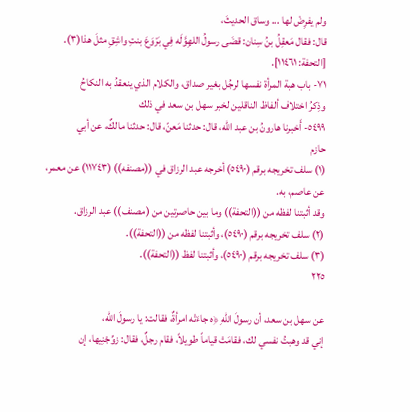ولم يفرِضْ لها ... وساق الحديثَ،
قال: فقال مَعقِلُ بنُ سِنان: قضَى رسولُ اللهِوَّلَه فِي بَرْوَعَ بنتِ واشِقِ مثلَ هذا(٣).
[التحفة: ١١٤٦١].
٧١- باب هبة المرأة نفسها لرجُل بغیر صداق، والكلام الذي ينعقدُ به النكاحُ
وذِکرُ اختلاف ألفاظ الناقلین لخبر سهل بن سعد في ذلك
٥٤٩٩- أَخبرنا هارونُ بن عبد الله، قال: حدثنا مَعنّ، قال: حدثنا مالكٌ، عن أبي
حازم
(١) سلف تخريجه برقم (٥٤٩٠) أخرجه عبد الرزاق في ((مصنفه)) (١١٧٤٣) عن معمر،
عن عاصم، به.
وقد أثبتنا لفظه من ((التحفة)) وما بين حاصرتين من (مصنف)) عبد الرزاق.
(٢) سلف تخريجه برقم (٥٤٩٠)، وأثبتنا لفظه من ((التحفة)).
(٣) سلف تخريجه برقم (٥٤٩٠)، وأثبتنا لفظ ((التحفة)).
٢٢٥

عن سهل بن سعد، أن رسولَ اللهِ ﴿ه جاءَتْه امرأةٌ، فقالت: يا رسولَ الله،
إني قد وهبتُ نفسي لك، فقامَتْ قياماً طويلاً، فقام رجلٌ، فقال: زوِّجْنِيها، إن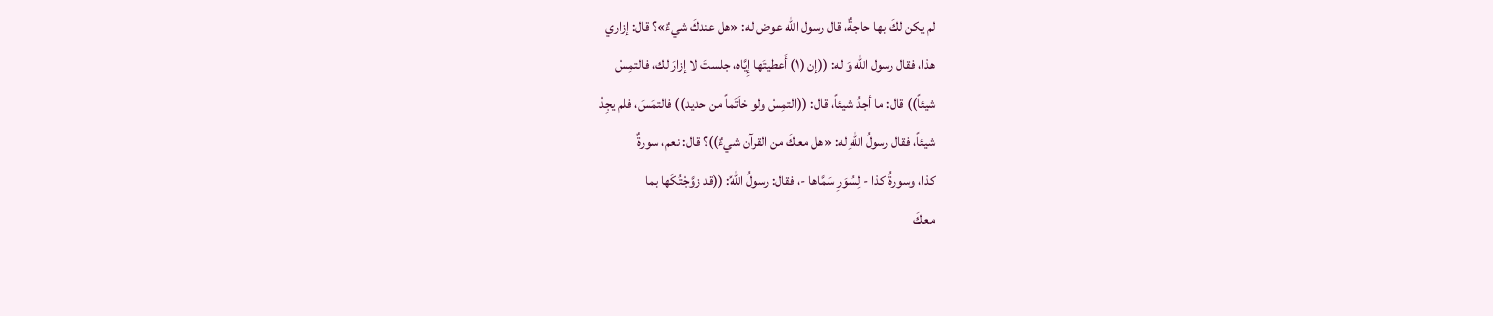لم يكن لكَ بها حاجةٌ، قال رسول الله عوض له: «هل عندكَ شيءٌ»؟ قال: إزاري
هذا، فقال رسول الله وَ له: ((إن (١) أَعطيتَها إِيَّاه، جلستَ لا إزارَ لك، فالتمِسْ
شيئاً)) قال: ما أجدُ شيئاً، قال: ((التمِسْ ولو خاَتَماً من حديد)) فالتمَسَ، فلم يجِدْ
شيئاً، فقال رسولُ اللهِ له: «هل معكَ من القرآن شيءٌ))؟ قال: نعم، سورةٌ
كذا، وسورةُ كذا - لِسُوَرِ سَمَّاها -، فقال: رسولُ اللهِّ: ((قد زوَّجْتُكَها بما
معكَ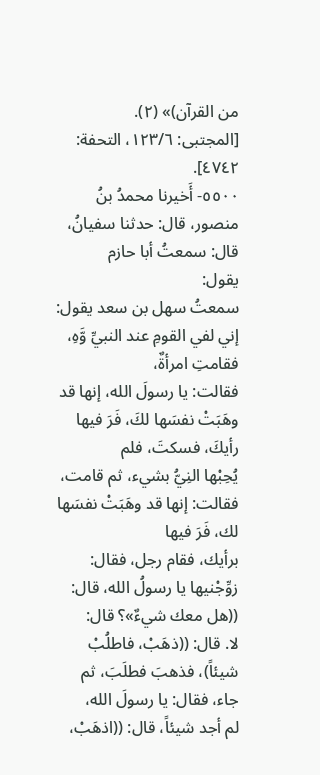من القرآن)» (٢).
[المجتبى: ١٢٣/٦، التحفة: ٤٧٤٢].
٥٥٠٠- أَخيرنا محمدُ بنُ منصور، قال: حدثنا سفيانُ، قال: سمعتُ أبا حازم
يقول:
سمعتُ سهل بن سعد يقول: إني لفي القومِ عند النبيِّ وَّهِ، فقامتِ امرأةٌ،
فقالت: يا رسولَ الله، إنها قد وهَبَتْ نفسَها لكَ، فَرَ فيها رأيكَ، فسكتَ، فلم
يُحِبْها النِيُّ بشيء، ثم قامت، فقالت: إنها قد وهَبَتْ نفسَها لك، فَرَ فيها
برأيك، فقام رجل، فقال: زوِّجْنيها يا رسولُ الله، قال: ((هل معك شيءٌ»؟ قال:
لا. قال: ((ذهَبْ، فاطلُبْ شيئاً)، فذهبَ فطلَبَ، ثم جاء، فقال: يا رسولَ الله،
لم أجد شيئاً، قال: ((اذهَبْ،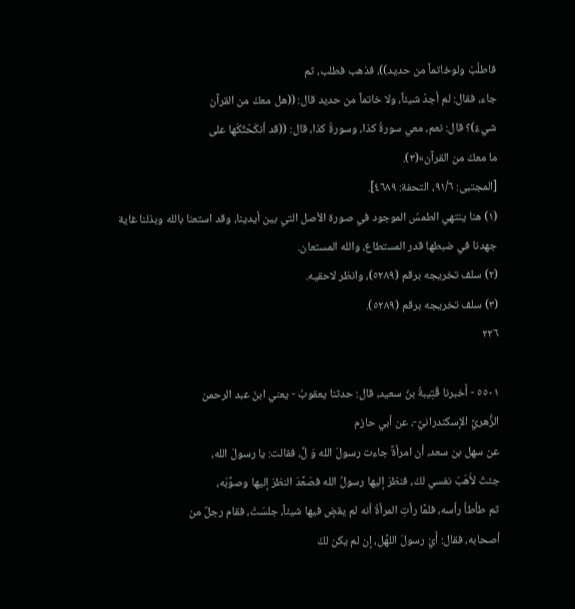فاطلُبْ ولوخاتماً من حديد))، فذهب فطلب، ثم
جاء، فقال: لم أجدْ شيئاً، ولا خاتماً من حديد قال: ((هل معكَ من القرآن
شيءٌ)؟ قال: نعم، معي سورةُ كذا، وسورةُ كذا، قال: ((قد أنكَحْتُكَها على
ما معكَ من القرآن»(٣).
[المجتبى: ٩١/٦، التحفة: ٤٦٨٩].
(١) هنا ينتهي الطمسُ الموجود في صورة الأصل التي بين أيدينا، وقد استعنا بالله وبذلنا غاية
جهدنا في ضبطها قدر المستطاع، والله المستعان.
(٢) سلف تخريجه برقم (٥٢٨٩)، وانظر لاحقيه.
(٣) سلف تخريجه برقم (٥٢٨٩).
٢٢٦

٥٥٠١ - أَخبرنا قُتِيبةُ بنُ سعيد، قال: حدثنا يعقوبُ - يعني ابنَ عبد الرحمن
الزُّهريَّ الإسكندرانيَّ-، عن أبي حازم
عن سهل بن سعد، أن امرأةً جاءت رسولَ الله وَ لِّ، فقالت: يا رسولَ الله،
جئتُ لأَهَبَ نفسي لكَ، فنظرَ إليها رسولُ الله فصَعَّدَ النظرَ إليها وصوَّبَه،
ثم طأطأ رأسه، فلمَّا رأتِ المرأةُ أنه لم يقضٍ فيها شيئاً، جلسَتْ، فقام رجلٌ من
أصحابه، فقال: أَيْ رسولَ اللهِّل، إن لم يكن لكَ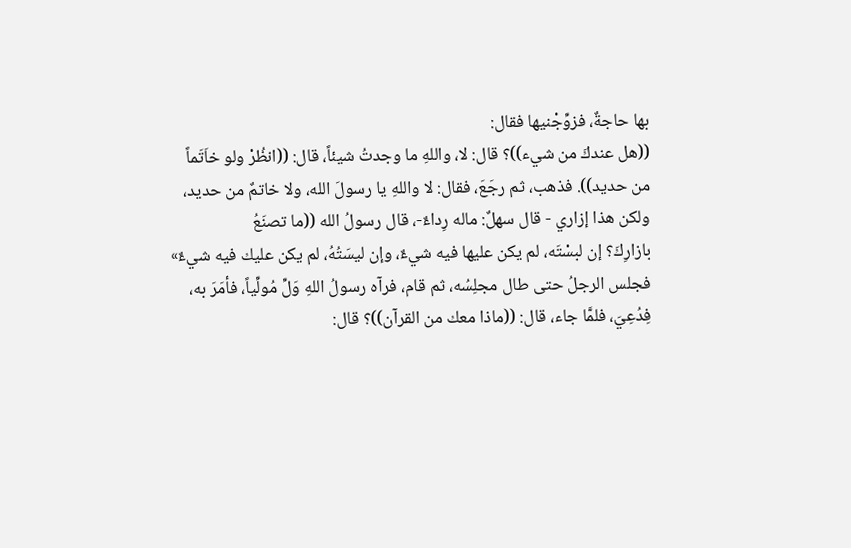بها حاجةٌ، فزوِّجْنيها فقال:
((هل عندكَ من شيء))؟ قال: لا، واللهِ ما وجدتُ شيئاً، قال: ((انظُرْ ولو خاَتَماً
من حديد)). فذهب، ثم رجَعَ، فقال: لا واللهِ يا رسولَ الله، ولا خاتمٌ من حديد،
ولكن هذا إزاري - قال سهلٌ: ماله رِداءٌ-، قال رسولُ الله ((ما تصنَعُ
بازارِكَ؟ إن لبسْتَه، لم يكن عليها فيه شيءٌ، وإن ليسَتُهُ، لم يكن عليك فيه شيءٌ»
فجلس الرجلُ حتى طال مجلِسُه، ثم قام، فرآه رسولُ اللهِ وَلِّ مُولِّياً، فأمَرَ به،
فِدُعِيَ، فلمَّا جاء، قال: ((ماذا معك من القرآن))؟ قال: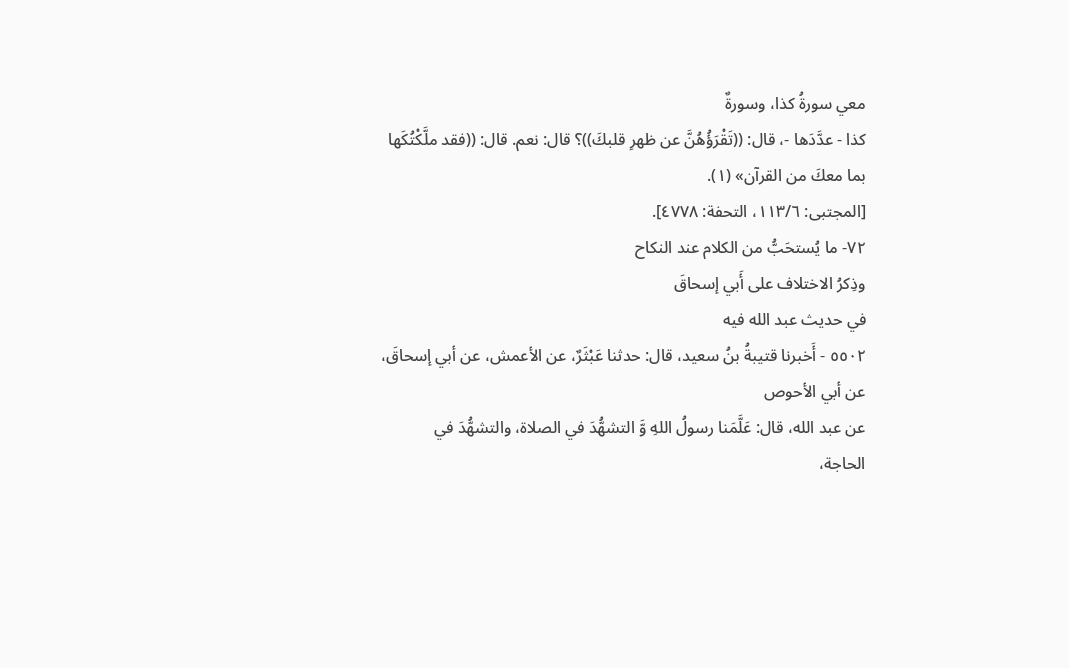معي سورةُ كذا، وسورةٌ
كذا - عدَّدَها -، قال: ((تَقْرَؤُهُنَّ عن ظهرِ قلبكَ))؟ قال: نعم. قال: ((فقد ملَّكْتُكَها
بما معكَ من القرآن» (١).
[المجتبى: ١١٣/٦، التحفة: ٤٧٧٨].
٧٢- ما يُستحَبُّ من الكلام عند النكاح
وذِكرُ الاختلاف على أَبي إسحاقَ
في حديث عبد الله فيه
٥٥٠٢ - أَخبرنا قتيبةُ بنُ سعيد، قال: حدثنا عَبْثَرٌ، عن الأعمش، عن أبي إسحاقَ،
عن أبي الأحوص
عن عبد الله، قال: عَلَّمَنا رسولُ اللهِ وَّ التشهُّدَ في الصلاة، والتشهُّدَ في
الحاجة،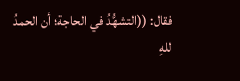فقال: ((التشهُّدُ في الحاجة؛ أن الحمدُ للهِ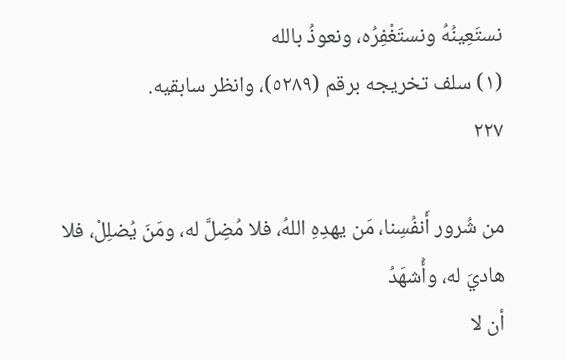نستَعِينُهُ ونستَغْفِرُه، ونعوذُ بالله
(١) سلف تخريجه برقم (٥٢٨٩)، وانظر سابقيه.
٢٢٧

من شُرور أَنفُسِنا، مَن يهدِهِ اللهُ، فلا مُضِلَّ له، ومَنَ يُضلِلْ، فلا هاديَ له، وأُشهَدُ
أن لا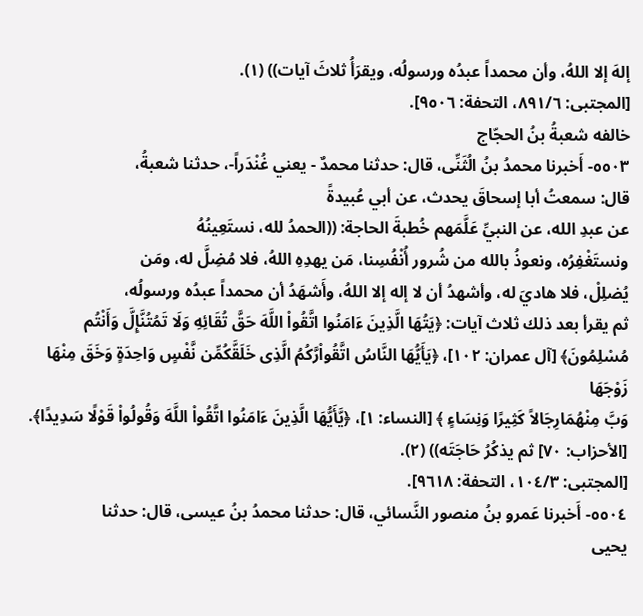إلهَ إلا اللهُ، وأن محمداً عبدُه ورسولُه، ويقرَأُ ثلاثَ آيات)) (١).
[المجتبى: ٨٩١/٦، التحفة: ٩٥٠٦].
خالفه شعبةُ بنُ الحجّاج
٥٥٠٣- أَخبرنا محمدُ بنُ الُثَنِّى، قال: حدثنا محمدٌ - يعني غُنْدَراً-، حدثنا شعبةُ،
قال: سمعتُ أبا إسحاقَ يحدث، عن أبي عُبيدةً
عن عبدِ الله، عن النبيِّ عَلَّمَهم خُطبةَ الحاجة: ((الحمدُ لله، نستَعِينُهُ
ونستَغْفِرُه، ونعوذُ بالله من شُرور أُنْفُسِنا، مَن يهدِهِ اللهُ، فلا مُضِلَّ له، ومَن
يُضلِلْ، فلا هاديَ له، وأشهدُ أن لا إله إلا اللهُ، وأَشهَدُ أن محمداً عبدُه ورسولُه،
ثم يقرأ بعد ذلك ثلاث آيات: ﴿يَتُهَا الَّذِينَ ءَامَنُوا اتَّقُواْ اللَّهَ حَقَّ تُقَائِهِ وَلَا تَمُتُنَّإِلَّ وَأَنْتُم
مُسْلِمُونَ﴾ [آل عمران: ١٠٢]، ﴿يَأَيُّهَا النَّاسُ اتَّقُواْرَّكُمُ الَّذِى خَلَقَّكُمِّن نَّفْسٍ وَاحِدَةٍ وَخَقَ مِنْهَا زَوْجَهَا
وَبَّ مِنْهُمَارِجَالاً كَثِيرًا وَنِسَاءٍ ﴾ [النساء: ١]، ﴿يَّأَيُّهَا الَّذِينَ ءَامَنُوا اتَّقُواْ اللَّهَ وَقُولُواْ قَوْلًا سَدِيدًا﴾.
[الأحزاب: ٧٠] ثم يذكُرُ حَاجَتَه)) (٢).
[المجتبى: ١٠٤/٣، التحفة: ٩٦١٨].
٥٥٠٤- أَخبرنا عَمرو بنُ منصور النَّسائي، قال: حدثنا محمدُ بنُ عيسى، قال: حدثنا
يحيى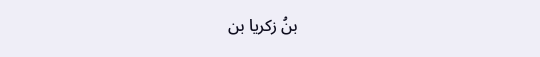بنُ زكريا بن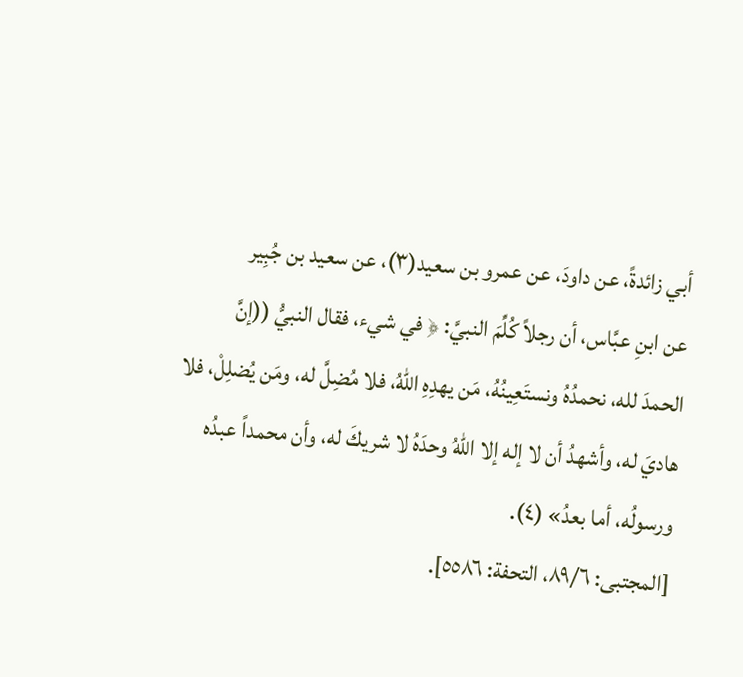أبي زائدةً، عن داودَ، عن عمرو بن سعيد(٣)، عن سعيد بن جُبِیر
عن ابنِ عبَّاس، أن رجلاً كُلِّمَ النبيَّ: ﴿ في شيء، فقال النبيُّ ((إنَّ
الحمدَ لله، نحمدُهُ ونستَعِينُهُ، مَن يهدِهِ اللهُ، فلا مُضِلَّ له، ومَن يُضلِلْ، فلا
هاديَ له، وأشهدُ أن لا إله إلا اللهُ وحدَهُ لا شريكَ له، وأن محمداً عبدُه
ورسولُه، أما بعدُ» (٤).
[المجتبى: ٨٩/٦، التحفة: ٥٥٨٦].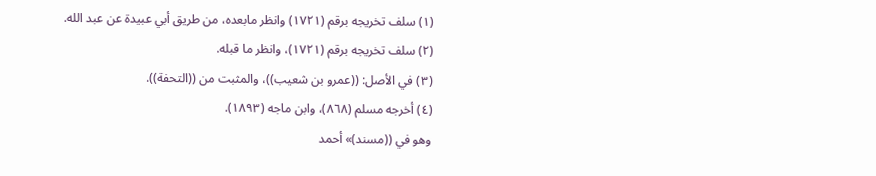(١) سلف تخريجه برقم (١٧٢١) وانظر مابعده، من طريق أبي عبيدة عن عبد الله.
(٢) سلف تخريجه برقم (١٧٢١)، وانظر ما قبله.
(٣) في الأصل: ((عمرو بن شعيب))، والمثبت من ((التحفة)).
(٤) أخرجه مسلم (٨٦٨)، وابن ماجه (١٨٩٣).
وهو في ((مسند)» أحمد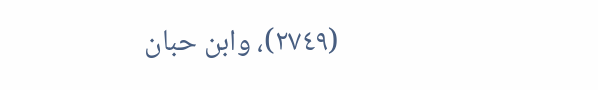(٢٧٤٩)، وابن حبان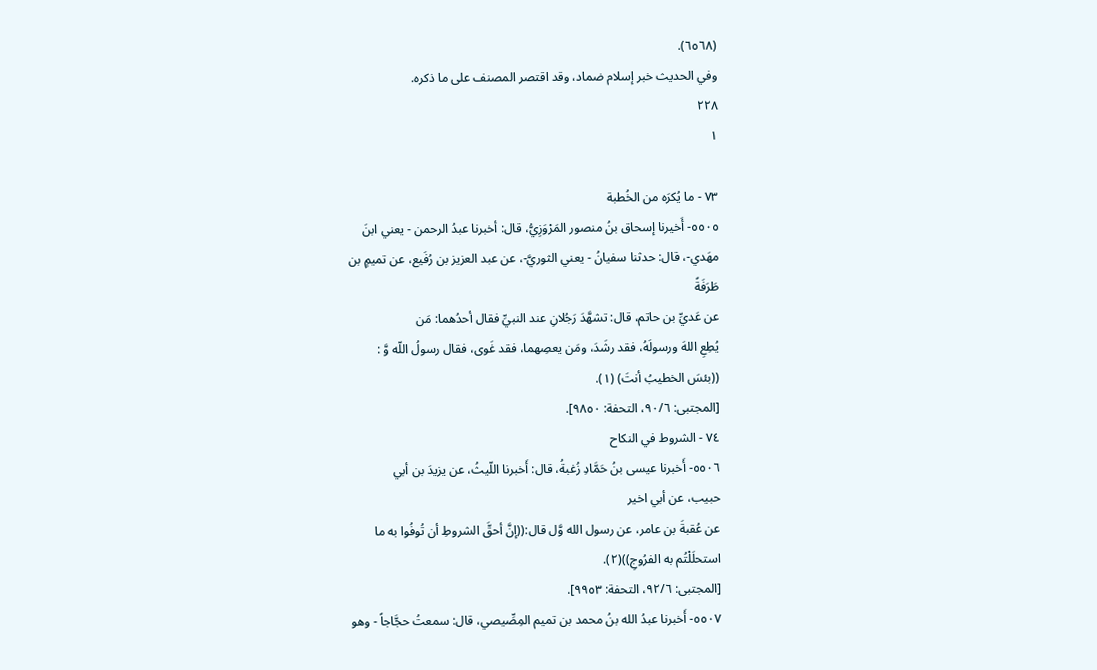(٦٥٦٨).
وفي الحديث خبر إسلام ضماد، وقد اقتصر المصنف على ما ذكره.
٢٢٨
١

٧٣ - ما يُكرَه من الخُطبة
٥٥٠٥- أَخيرنا إسحاق بنُ منصور المَرْوَزِيُّ، قال: أخبرنا عبدُ الرحمن - يعني ابنَ
مهَدي-، قال: حدثنا سفيانُ - يعني الثوريَّ-، عن عبد العزيز بن رُفَيع، عن تميمٍ بن
طَرَفَةً
عن عَديِّ بن حاتم، قال: تشهَّدَ رَجُلانِ عند النبيِّ فقال أحدُهما: مَن
يُطِعِ اللهَ ورسولَهُ، فقد رشَدَ، ومَن يعصِهما، فقد غَوى، فقال رسولُ اللّه وَّ :
((بئسَ الخطيبُ أنتَ) (١).
[المجتبى: ٩٠/٦، التحفة: ٩٨٥٠].
٧٤ - الشروط في النكاح
٥٥٠٦- أَخبرنا عيسى بنُ حَمَّادِ زُغبةُ، قال: أَخبرنا اللّيثُ، عن يزيدَ بن أبي
حبیب، عن أبي اخير
عن عُقبةَ بن عامر، عن رسول الله وَّل قال:((إنَّ أحقَّ الشروطِ أن تُوفُوا به ما
استحلَلْتُم به الفرُوجِ))(٢).
[المجتبى: ٩٢/٦، التحفة: ٩٩٥٣].
٥٥٠٧- أَخبرنا عبدُ الله بنُ محمد بن تميم المِصِّيصي، قال: سمعتُ حجَّاجاً - وهو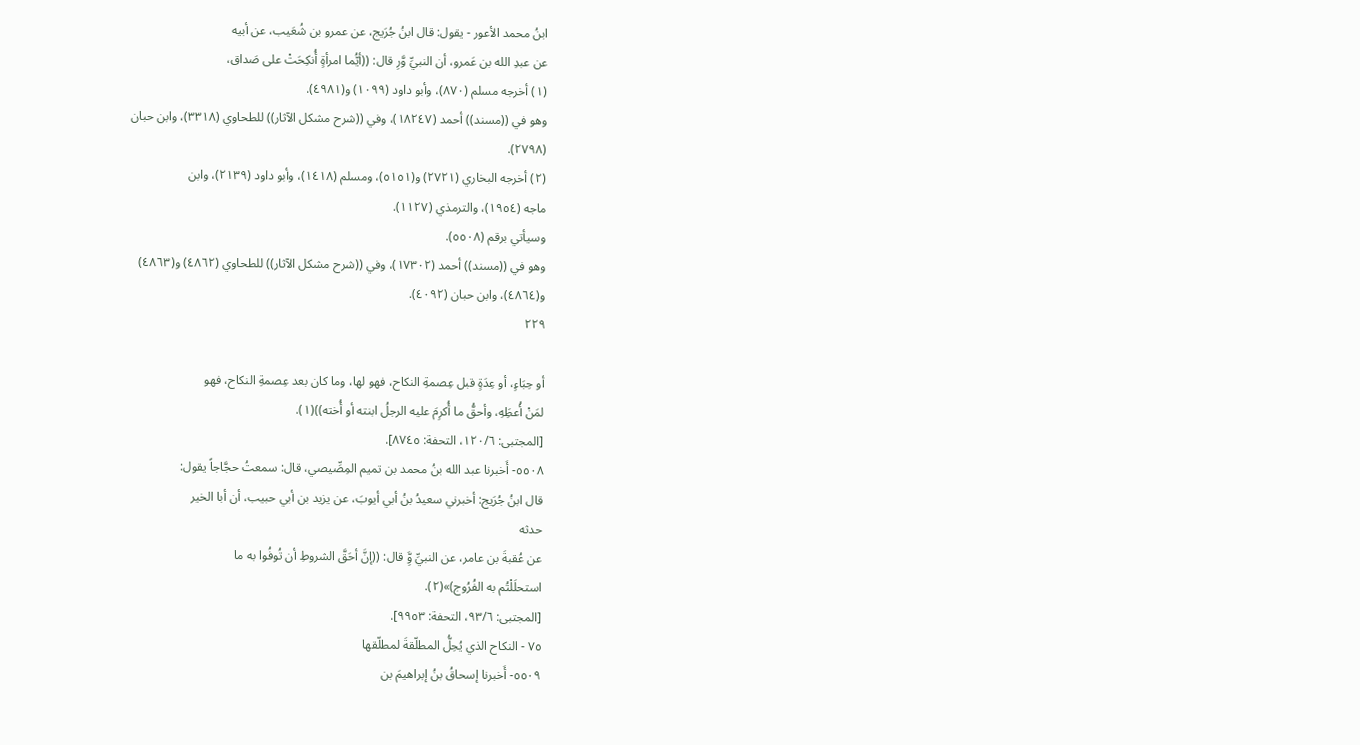ابنُ محمد الأعور - يقول: قال ابنُ جُرَيج، عن عمرو بن شُعَیب، عن أبيه
عن عبدِ الله بن عَمرو، أن النبيِّ وَّرِ قال: ((أيُّما امرأةٍ أُنكِحَتْ على صَداق،
(١) أخرجه مسلم (٨٧٠)، وأبو داود (١٠٩٩) و(٤٩٨١).
وهو في ((مسند)) أحمد (١٨٢٤٧)، وفي ((شرح مشكل الآثار)) للطحاوي (٣٣١٨)، وابن حبان
(٢٧٩٨).
(٢) أخرجه البخاري (٢٧٢١) و(٥١٥١)، ومسلم (١٤١٨)، وأبو داود (٢١٣٩)، وابن
ماجه (١٩٥٤)، والترمذي (١١٢٧).
وسیأتي برقم (٥٥٠٨).
وهو في ((مسند)) أحمد (١٧٣٠٢)، وفي ((شرح مشكل الآثار)) للطحاوي (٤٨٦٢) و(٤٨٦٣)
و(٤٨٦٤)، وابن حبان (٤٠٩٢).
٢٢٩

أو حِبَاءٍ، أو عِدَةٍ قبل عِصمةِ النكاح، فهو لها، وما كان بعد عِصمةِ النكاح، فهو
لمَنْ أُعطَِهِ، وأحقُّ ما أُكرِمَ عليه الرجلُ ابنته أو أُخته))(١).
[المجتبى: ١٢٠/٦، التحفة: ٨٧٤٥].
٥٥٠٨- أَخبرنا عبد الله بنُ محمد بن تميم المِصِّيصي، قال: سمعتُ حجَّاجاً يقول:
قال ابنُ جُرَيج: أخبرني سعيدُ بنُ أبي أيوبَ، عن يزيد بن أبي حبيب، أن أبا الخير
حدثه
عن عُقبةَ بن عامر، عن النبيِّ وَِّ قال: ((إنَّ أحَقَّ الشروطِ أن تُوفُوا به ما
استحلَلْتُم به الفُرُوج)»(٢).
[المجتبى: ٩٣/٦، التحفة: ٩٩٥٣].
٧٥ - النكاح الذي يُحِلُّ المطلّقةَ لمطلّقها
٥٥٠٩- أَخبرنا إسحاقُ بنُ إبراهيمَ بن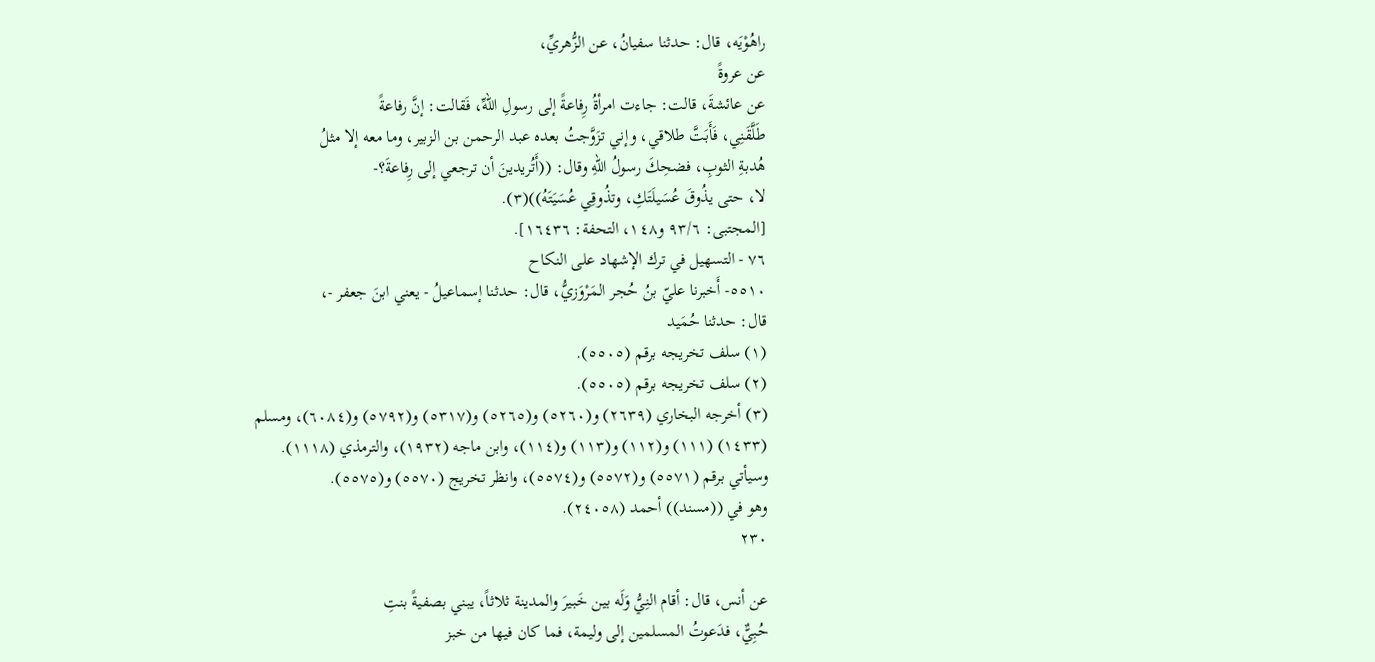راهُوْيَه، قال: حدثنا سفيانُ، عن الزُّهريِّ،
عن عروةً
عن عائشةَ، قالت: جاءت امرأةُ رِفاعةً إلى رسولِ اللهِّ، فَقالت: إنَّ رفاعةً
طَلَّقَنِي، فَأَبَتَّ طلاقي، وإني تزَوَّجتُ بعده عبد الرحمن بن الزبير، وما معه إلا مثلُ
هُدبةِ الثوبِ، فضحِكَ رسولُ اللهِ وقال: ((أَتُريدينَ أن ترجعي إلى رِفاعةَ؟-
لا، حتى يذُوقَ عُسَيلَتَكِ، وتذُوقِي عُسَيَتَهُ))(٣).
[المجتبى: ٩٣/٦ و١٤٨، التحفة: ١٦٤٣٦].
٧٦ - التسهيل في ترك الإشهاد على النكاح
٥٥١٠- أَخبرنا عليّ بنُ حُجر المَرْوَزيُّ، قال: حدثنا إسماعيلُ - يعني ابنَ جعفر -،
قال: حدثنا حُمَيد
(١) سلف تخريجه برقم (٥٥٠٥).
(٢) سلف تخريجه برقم (٥٥٠٥).
(٣) أخرجه البخاري (٢٦٣٩) و(٥٢٦٠) و(٥٢٦٥) و(٥٣١٧) و(٥٧٩٢) و(٦٠٨٤)، ومسلم
(١٤٣٣) (١١١) و(١١٢) و(١١٣) و(١١٤)، وابن ماجه (١٩٣٢)، والترمذي (١١١٨).
وسيأتي برقم (٥٥٧١) و(٥٥٧٢) و(٥٥٧٤)، وانظر تخريج (٥٥٧٠) و(٥٥٧٥).
وهو في ((مسند)) أحمد (٢٤٠٥٨).
٢٣٠

عن أنس، قال: أقام النِيُّ وَلَه بين خَبيرَ والمدينة ثلاثاً، يبني بصفيةً بنتِ
حُبِيٌّ، فدَعوتُ المسلمين إلى وليمة، فما كان فيها من خبز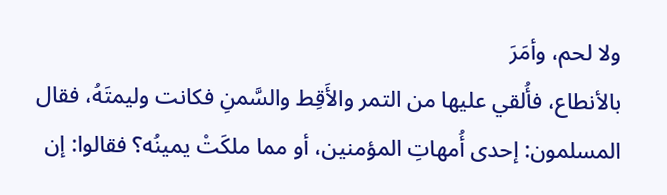ولا لحم، وأمَرَ
بالأنطاع، فأُلقي عليها من التمر والأَقِط والسَّمنِ فكانت وليمتَهُ، فقال
المسلمون: إحدى أُمهاتِ المؤمنين، أو مما ملكَتْ يمينُه؟ فقالوا: إن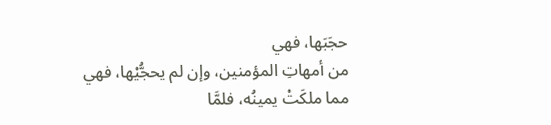حجَبَها، فهي
من أمهاتِ المؤمنين، وإن لم يحجُّيْها، فهي مما ملكَتْ يمينُه، فلمَّا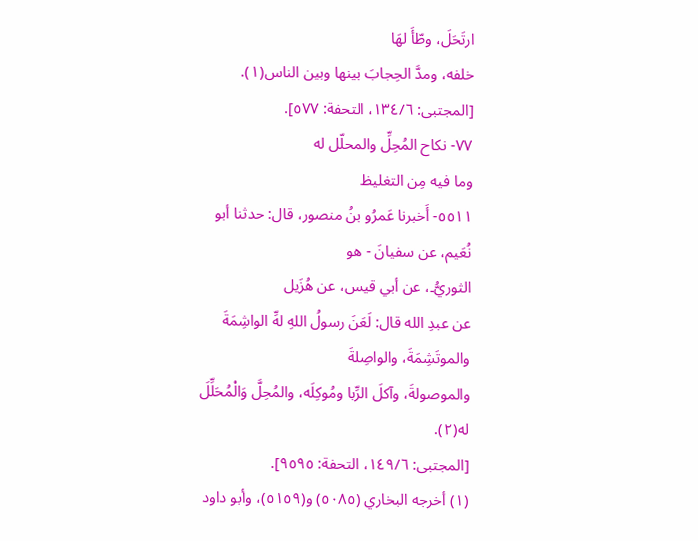ارتَحَلَ، وطّأَ لهَا
خلفه، ومدَّ الحِجابَ بينها وبين الناس(١).
[المجتبى: ١٣٤/٦، التحفة: ٥٧٧].
٧٧- نكاح المُحِلِّ والمحلّل له
وما فيه مِن التغليظ
٥٥١١- أَخبرنا عَمرُو بنُ منصور، قال: حدثنا أبو نُعَيم، عن سفيانَ - هو
الثوريُّ۔، عن أبي قيس، عن هُزَیل
عن عبدِ الله قال: لَعَنَ رسولُ اللهِ لهِّ الواشِمَةَ والموتَشِمَةَ، والواصِلةَ
والموصولةَ، وآكلَ الرِّبا ومُوكِلَه، والمُحِلَّ وَالْمُحَلِّلَ له(٢).
[المجتبى: ١٤٩/٦، التحفة: ٩٥٩٥].
(١) أخرجه البخاري (٥٠٨٥) و(٥١٥٩)، وأبو داود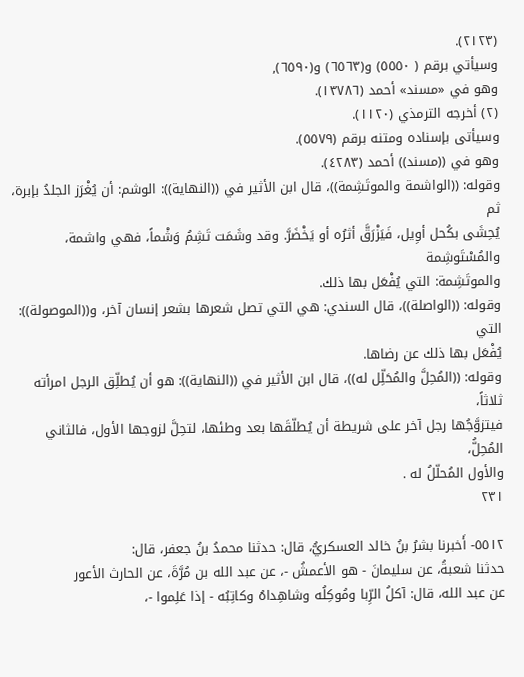(٢١٢٣).
وسيأتي برقم ( ٥٥٥٠) و(٦٥٦٣) و(٦٥٩٠),
وهو في «مسند» أحمد (١٣٧٨٦).
(٢) أخرجه الترمذي (١١٢٠).
وسیأتی بإسناده ومتنه برقم (٥٥٧٩).
وهو في ((مسند)) أحمد (٤٢٨٣).
وقوله: ((الواشمة والموتَشِمة))، قال ابن الأثير في ((النهاية)): الوشم: أن يُغْرَز الجلدُ بإبرة، ثم
يُحِشَى بكُحل أوِيل، فَيَزْرَقَّ أثرُه أو يَخْضَرَّ. وقد وشَمَت تَشِمُ وَشْماً، فهي واشمة، والمُسْتَوشِمة
والموتَشِمة: التي يُفْعَل بها ذلك.
وقوله: ((الواصلة))، قال السندي: هي التي تصل شعرها بشعر إنسان آخر، و((الموصولة)): التي
يُفْعَل بها ذلك عن رضاها.
وقوله: ((المُحِلَّ والمُحَلِّل له))، قال ابن الأثير في ((النهاية)): هو أن يُطلِّق الرجل امرأته ثلاثاً،
فيتزوَّجُها رجل آخر على شريطة أن يُطلّقَها بعد وطئها، لتحِلَّ لزوجها الأول، فالثاني المُحِلُّ،
والأول المُحلّلُ له .
٢٣١

٥٥١٢- أَخبرنا بشرُ بنُ خالد العسكريُّ، قال: حدثنا محمدُ بنُ جعفر، قال:
حدثنا شعبةُ، عن سليمانَ - هو الأعمشُ -، عن عبد الله بن مُرَّةَ، عن الحارث الأعور
عن عبد الله، قال: آكلُ الرِّبا ومُوكِلُه وشاهِداهُ وكاتِبُه - إذا عَلِموا -،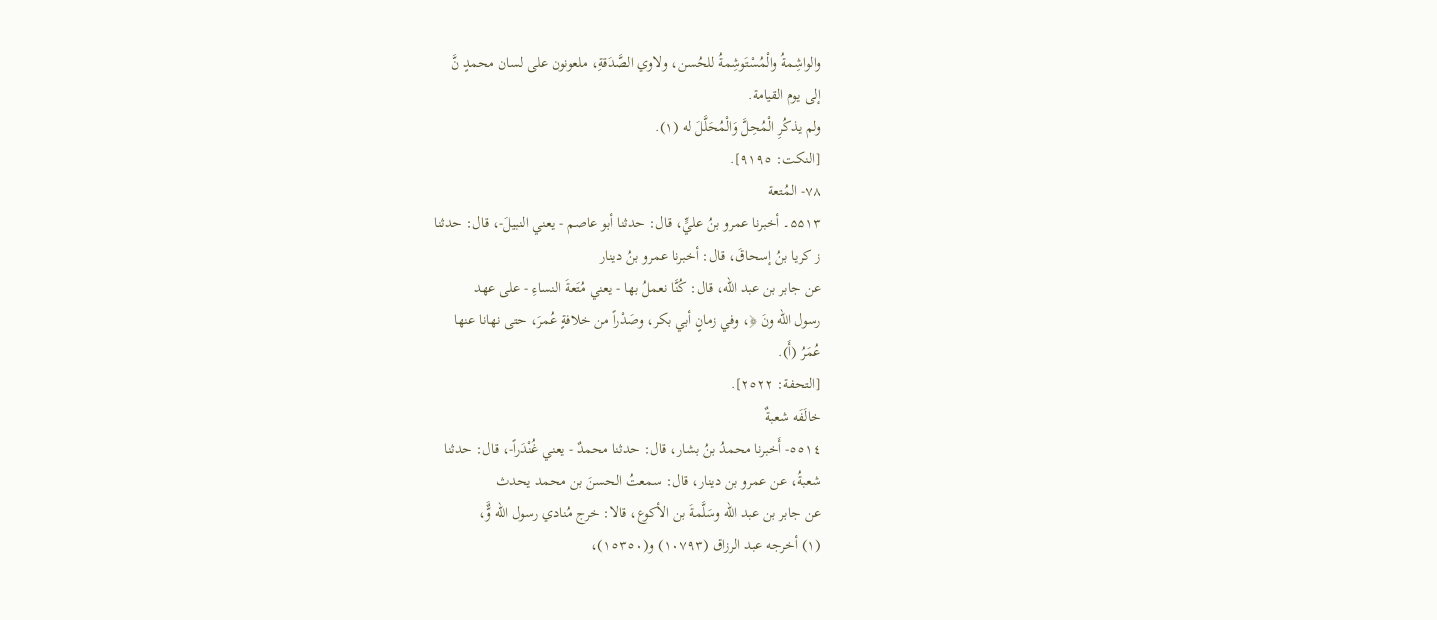والواشِمةُ والْمُسْتَوشِمةُ للحُسن، ولاوي الصَّدَقةِ، ملعونون على لسان محمدٍ نَّ
إلى يوم القيامة.
ولم يذكُرِ الْمُحِلَّ وَالْمُحَلَّلَ له (١).
[النكت: ٩١٩٥].
٧٨- المُتعة
۵۵١٣۔ أخبرنا عمرو بنُ عليٍّ، قال: حدثنا أبو عاصم - يعني النبيلَ-، قال: حدثنا
ز کریا بنُ إسحاقَ، قال: أخبرنا عمرو بنُ دینار
عن جابر بن عبد الله، قال: كُنَّا نعملُ بها - يعني مُتَعةَ النساءِ - على عهد
رسول الله ونَ ﴿، وفي زمانٍ أبي بكر، وصَدْراً من خلافةٍ عُمرَ، حتى نهانا عنها
عُمَرُ (أَ).
[التحفة: ٢٥٢٢].
خالَفَه شعبةٌ
٥٥١٤- أَخبرنا محمدُ بنُ بشار، قال: حدثنا محمدٌ - يعني غُنْدَراً-، قال: حدثنا
شعبةُ، عن عمرو بن دينار، قال: سمعتُ الحسنَ بن محمد يحدث
عن جابر بن عبد الله وسَلَّمةَ بن الأكوع، قالا: خرج مُنادي رسول الله وٌَّ،
(١) أخرجه عبد الرزاق (١٠٧٩٣) و(١٥٣٥٠)،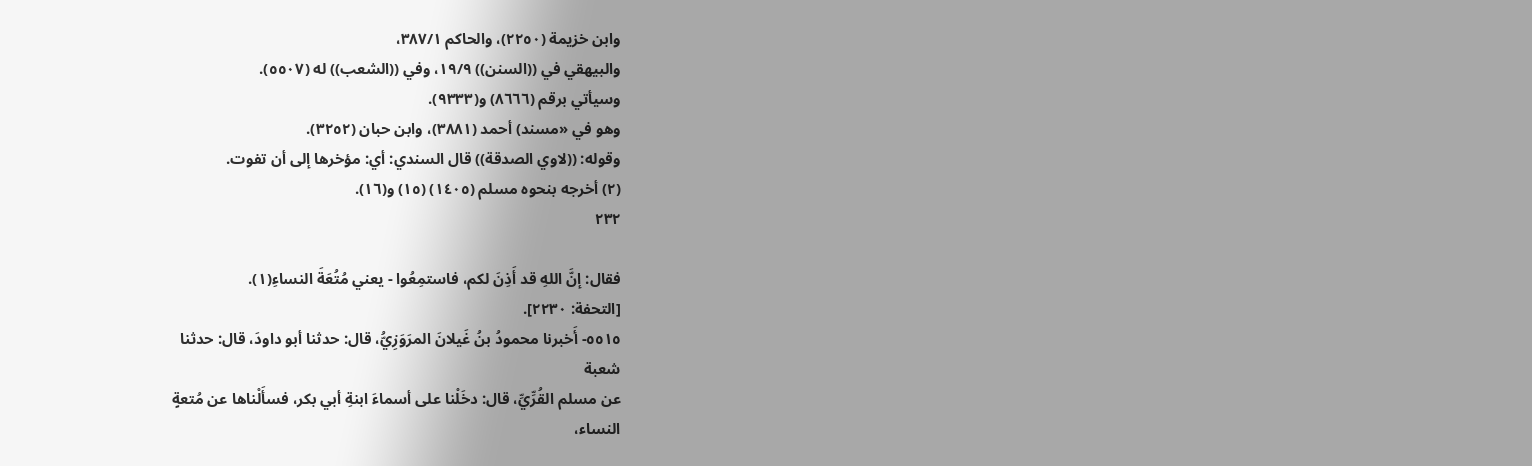وابن خزيمة (٢٢٥٠)، والحاكم ٣٨٧/١،
والبيهقي في ((السنن)) ١٩/٩، وفي ((الشعب)) له (٥٥٠٧).
وسيأتي برقم (٨٦٦٦) و(٩٣٣٣).
وهو في «مسند) أحمد (٣٨٨١)، وابن حبان (٣٢٥٢).
وقوله: ((لاوي الصدقة)) قال السندي: أي: مؤخرها إلى أن تفوت.
(٢) أخرجه بنحوه مسلم (١٤٠٥) (١٥) و(١٦).
٢٣٢

فقال: إنَّ اللهِ قد أَذِنَ لكم، فاستمِعُوا - يعني مُتُعَةَ النساءِ(١).
[التحفة: ٢٢٣٠].
٥٥١٥- أَخبرنا محمودُ بنُ غَيلانَ المرَوَزِيُّ، قال: حدثنا أبو داودَ، قال: حدثنا
شعبة
عن مسلم القُرِّيِّ، قال: دخَلْنا على أسماءَ ابنةِ أبي بكر، فسأَلْناها عن مُتعةٍ
النساء،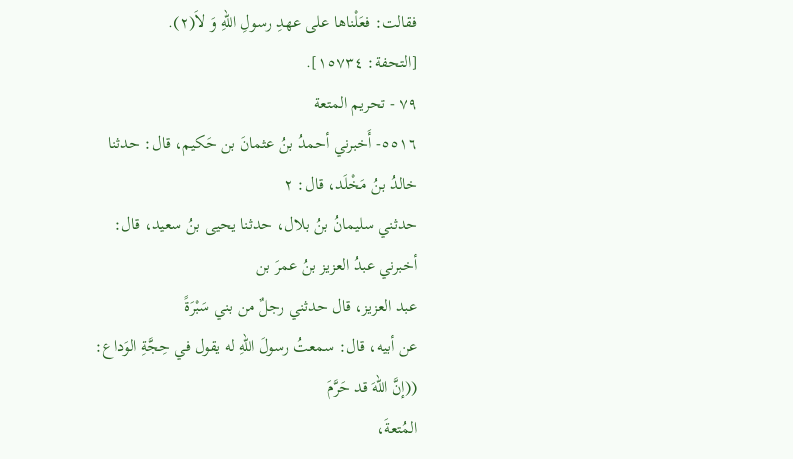فقالت: فعَلْناها على عهدِ رسولِ اللهِ وَ لاَ(٢).
[التحفة: ١٥٧٣٤].
٧٩ - تحريم المتعة
٥٥١٦- أَخبرني أحمدُ بنُ عثمانَ بن حَكيم، قال: حدثنا خالدُ بنُ مَخْلَد، قال: ٢
حدثني سليمانُ بنُ بلال، حدثنا يحيى بنُ سعيد، قال: أخبرني عبدُ العزيز بنُ عمرَ بن
عبد العزيز، قال حدثني رجلٌ من بني سَبْرَةً
عن أبيه، قال: سمعتُ رسولَ اللهِ له يقول في حِجَّةِ الوَداع: ((إنَّ اللهَ قد حَرَّمَ
المُتعةَ،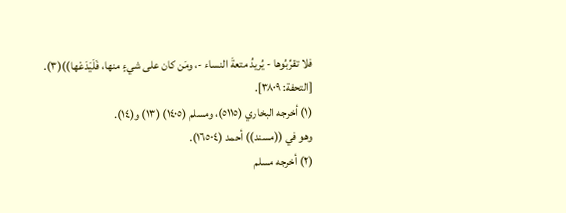فلا تقرِّبُوها - يُريدُ متعةَ النساء -، ومَن كان على شيءٍ منها، فَلَيَدَعْها))(٣).
[التحفة: ٣٨٠٩].
(١) أخرجه البخاري (٥١١٥)، ومسلم (١٤٠٥) (١٣) و(١٤).
وهو في ((مسند)) أحمد (١٦٥٠٤).
(٢) أخرجه مسلم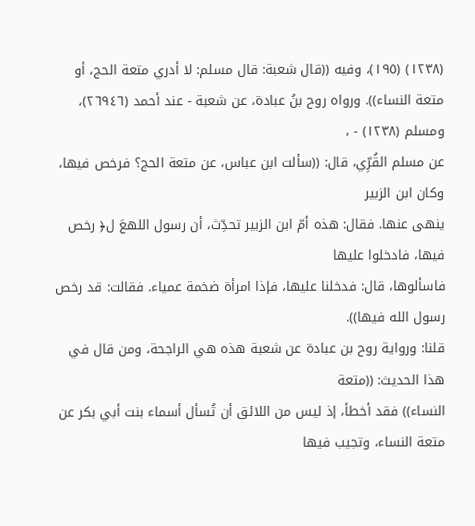(١٢٣٨) (١٩٥)، وفيه ((قال شعبة: قال مسلم: لا أدري متعة الحج، أو
متعة النساء)). ورواه روح بنُ عبادة، عن شعبة - عند أحمد (٢٦٩٤٦)، ومسلم (١٢٣٨) - ،
عن مسلم القُرِّي، قال: ((سألت ابن عباس، عن متعة الحج؟ فرخص فيها، وكان ابن الزبير
ينهى عنها. فقال: هذه أمّ ابن الزبير تحدِّث، أن رسول اللهعَ ل﴿ رخص فيها، فادخلوا عليها
فاسألوها، قال: فدخلنا عليها، فإذا امرأة ضخمة عمياء. فقالت: قد رخص رسول الله فيها)).
قلنا: ورواية روح بن عبادة عن شعبة هذه هي الراجحة، ومن قال في هذا الحديث: ((متعة
النساء)) فقد أخطأ، إذ ليس من اللائق أن تُسأل أسماء بنت أبي بكر عن متعة النساء، وتجيب فيها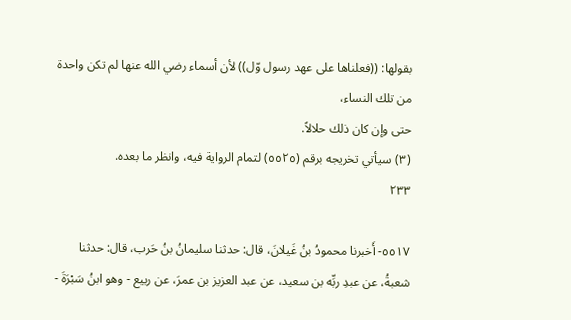بقولها: ((فعلناها على عهد رسول وّل)) لأن أسماء رضي الله عنها لم تكن واحدة من تلك النساء،
حتی وإن كان ذلك حلالاً.
(٣) سيأتي تخريجه برقم (٥٥٢٥) لتمام الرواية فيه، وانظر ما بعده.
٢٣٣

٥٥١٧- أَخبرنا محمودُ بنُ غَيلانَ، قال: حدثنا سليمانُ بنُ حَرب، قال: حدثنا
شعبةُ، عن عبدِ ربِّه بن سعيد، عن عبد العزيز بن عمرَ، عن ربيع - وهو ابنُ سَبْرَةَ -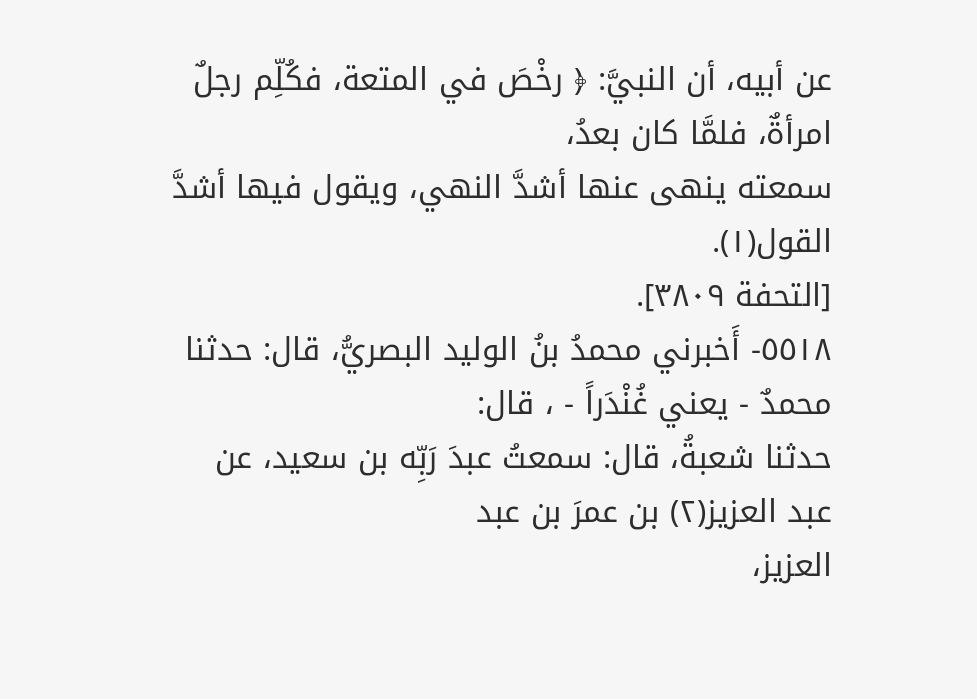عن أبيه، أن النبيَّ: ﴿ رخْصَ في المتعة، فكُلِّم رجلٌ امرأةٌ، فلمَّا كان بعدُ،
سمعته ينهى عنها أشدَّ النهي، ويقول فيها أشدَّ القول(١).
[التحفة ٣٨٠٩].
٥٥١٨- أَخبرني محمدُ بنُ الوليد البصريُّ، قال: حدثنا محمدٌ - يعني غُنْدَراً - ، قال:
حدثنا شعبةُ، قال: سمعتُ عبدَ رَبِّه بن سعيد، عن عبد العزيز(٢) بن عمرَ بن عبد
العزيز،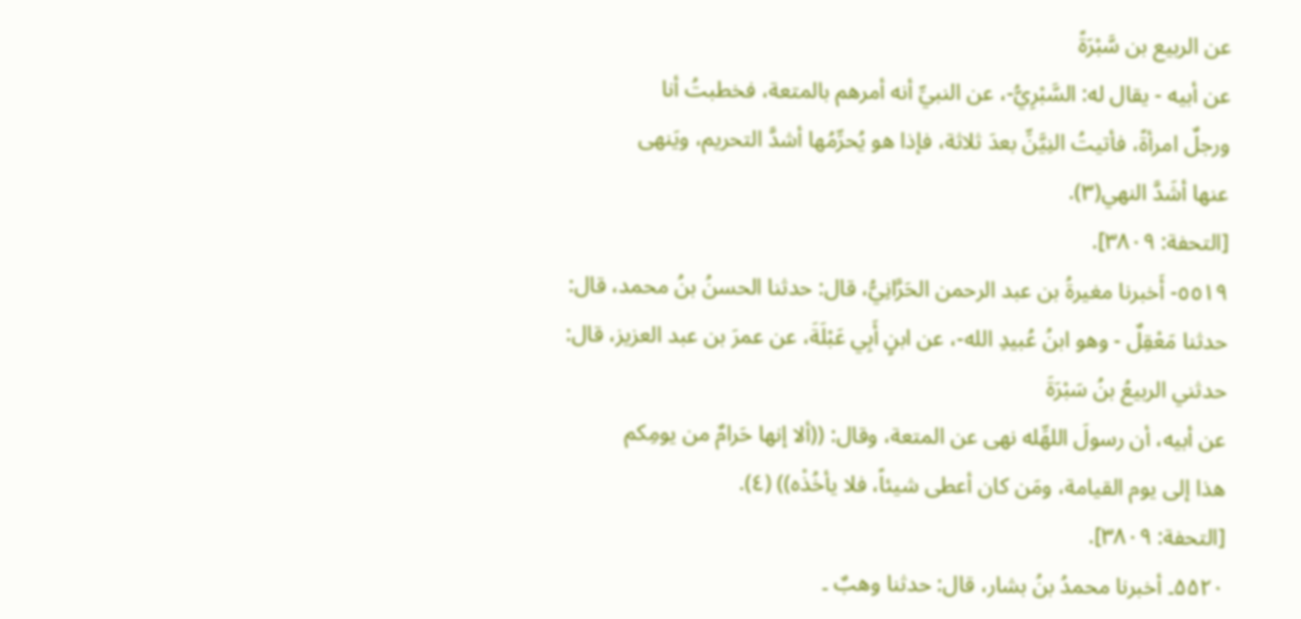عن الربيع بن سَّبْرَةً
عن أبيه - يقال له: السَّبْرِيُّ-، عن النبيِّ أنه أمرهم بالمتعة، فخطبتُ أنا
ورجلٌ امرأةً، فأتيتُ النِيَّنِّ بعدَ ثلاثة، فإذا هو يُحرِّمُها أشدَّ التحريم، ويَنهى
عنها أشَدَّ النهي(٣).
[التحفة: ٣٨٠٩].
٥٥١٩- أَخبرنا مغيرةُ بن عبد الرحمن الحَرَّانِيُّ، قال: حدثنا الحسنُ بنُ محمد، قال:
حدثنا مَعْقِلٌ - وهو ابنُ عُبيدِ الله-، عن ابنٍ أَبِي عَبْلَةَ، عن عمرَ بن عبد العزيز، قال:
حدثني الربيعُ بنُ سَبْرَةَ
عن أبيه، أن رسولَ اللهِّله نهى عن المتعة، وقال: ((ألا إنها حَرامٌ من يومِكم
هذا إلى يوم القيامة، ومَن كان أعطى شيئاً، فلا يأخُذْه)) (٤).
[التحفة: ٣٨٠٩].
۵۵٢٠۔ أخبرنا محمدُ بنُ بشار، قال: حدثنا وهبٌ ۔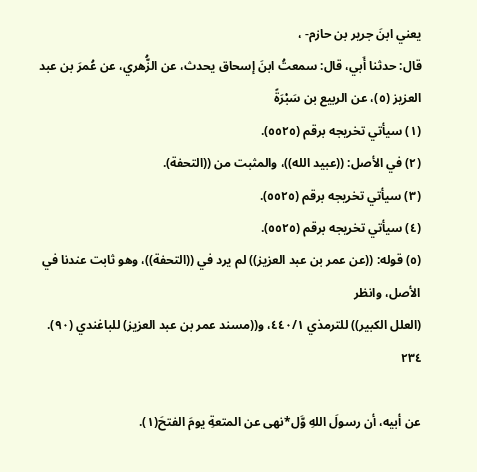یعني ابنَ جرير بن حازم- ،
قال: حدثنا أَبي، قال: سمعتُ ابنَ إسحاق يحدث، عن الزُّهري، عن عُمرَ بن عبد
العزيز (٥)، عن الربيع بن سَبْرَةً
(١) سيأتي تخريجه برقم (٥٥٢٥).
(٢) في الأصل: ((عبيد الله))، والمثبت من ((التحفة).
(٣) سيأتي تخريجه برقم (٥٥٢٥).
(٤) سيأتي تخريجه برقم (٥٥٢٥).
(٥) قوله: ((عن عمر بن عبد العزيز)) لم يرد في ((التحفة))، وهو ثابت عندنا في الأصل، وانظر
(العلل الكبير)) للترمذي ٤٤٠/١، و((مسند عمر بن عبد العزيز) للباغندي (٩٠).
٢٣٤

عن أبيه، أن رسولَ اللهِ وَّل*نهى عن المتعةِ يومَ الفتحَ(١).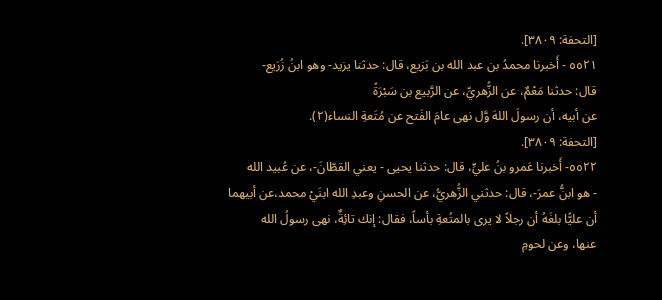[التحفة: ٣٨٠٩].
٥٥٢١ - أَخبرنا محمدُ بن عبد الله بن بَزيع، قال: حدثنا يزيد- وهو ابنُ زُرَيع-
قال: حدثنا مَعْمٌ، عن الزُّهريِّ، عن الرَّبيع بن سَبْرَةً
عن أبيه، أن رسولَ اللهَ وَّل نهى عامَ الفَتح عن مُتَعةِ النساء(٢).
[التحفة: ٣٨٠٩].
٥٥٢٢- أَخبرنا عَمرو بنُ عليٍّ، قال: حدثنا يحيى - يعني القطّانَ-، عن عُبيد الله
- هو ابنُّ عمرَ-، قال: حدثني الزُّهريُّ، عن الحسنِ وعبدِ الله ابنَيْ محمد،عن أبيهما
أن عليًّا بلغَهُ أن رجلاً لا يرى بالمتُعةِ بأساً، فقال: إنك تائِةٌ، نهى رسولُ الله
عنها، وعن لحومِ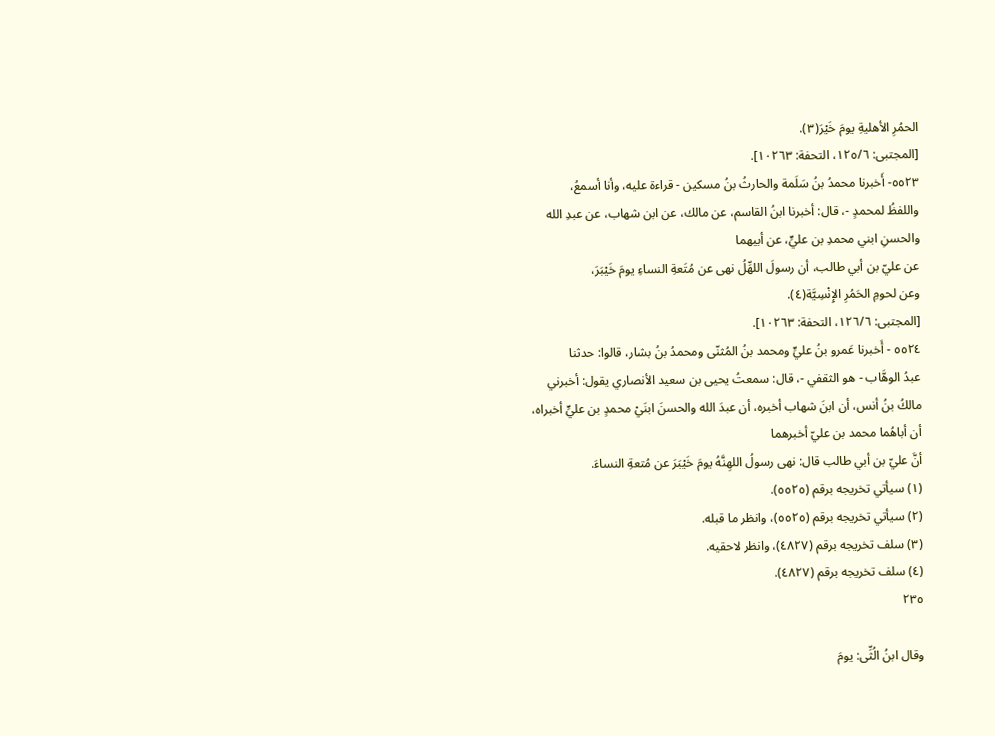الحمُرِ الأهليةِ يومَ خَيْرَ(٣).
[المجتبى: ١٢٥/٦، التحفة: ١٠٢٦٣].
٥٥٢٣- أَخبرنا محمدُ بنُ سَلَمة والحارثُ بنُ مسكين - قراءة عليه، وأنا أسمعُ،
واللفظُ لمحمدٍ -، قال: أخبرنا ابنُ القاسم، عن مالك، عن ابن شهاب، عن عبدِ الله
والحسنِ ابني محمدِ بن عليٍّ، عن أبيهما
عن عليّ بن أبي طالب، أن رسولَ اللهِّلُ نهى عن مُتَعةِ النساءِ يومَ خَيْبَرَ،
وعن لحومِ الحَمُرِ الإِنْسِيَّة(٤).
[المجتبى: ١٢٦/٦، التحفة: ١٠٢٦٣].
٥٥٢٤ - أَخبرنا عَمرو بنُ عليٍّ ومحمد بنُ المُثنّى ومحمدُ بنُ بشار، قالوا: حدثنا
عبدُ الوهَّاب - هو الثقفي -، قال: سمعتُ يحيى بن سعيد الأنصاري يقول: أخبرني
مالكُ بنُ أنس، أن ابنَ شهاب أخبره، أن عبدَ الله والحسنَ ابنَيْ محمدٍ بن عليٍّ أخبراه،
أن أباهُما محمد بن عليّ أخبرهما
أنَّ عليّ بن أبي طالب قال: نهى رسولُ اللهِنَّهُ يومَ خَيْبَرَ عن مُتعةِ النساءَ.
(١) سيأتي تخريجه برقم (٥٥٢٥).
(٢) سيأتي تخريجه برقم (٥٥٢٥)، وانظر ما قبله.
(٣) سلف تخريجه برقم (٤٨٢٧)، وانظر لاحقيه.
(٤) سلف تخريجه برقم (٤٨٢٧).
٢٣٥

وقال ابنُ الُثِّى: يومَ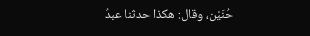حُنَيْن، وقال: هكذا حدثنا عبدُ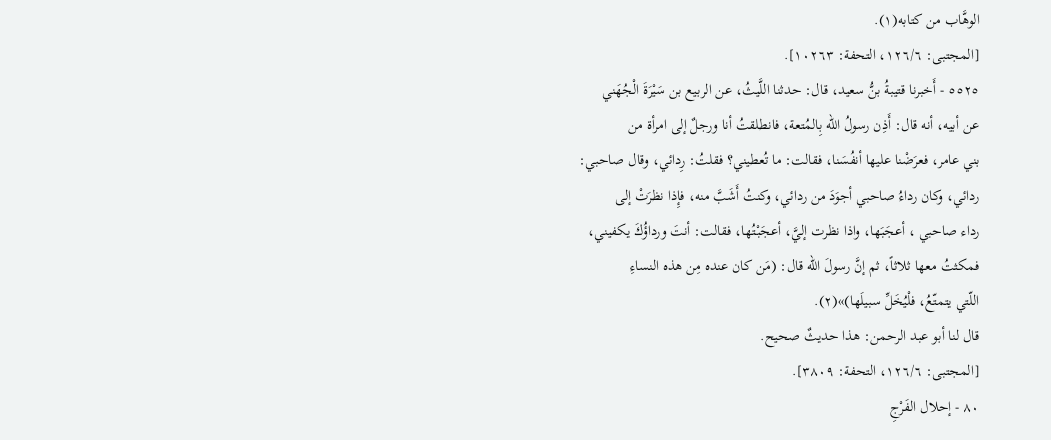الوهَّاب من كتابه(١).
[المجتبى: ١٢٦/٦، التحفة: ١٠٢٦٣].
٥٥٢٥ - أَخبرنا قتيبةُ بنُّ سعيد، قال: حدثنا اللَّيثُ، عن الربيع بن سَيْرَةَ الْجُهَني
عن أبيه، أنه قال: أَذِن رسولُ الله بِالمُتعة، فانطلقتُ أنا ورجلٌ إلى امرأة من
بني عامر، فعرَضْنا عليها أنفُسَنا، فقالت: ما تُعطيني؟ فقلتُ: رِدائي، وقال صاحبي:
ردائي، وكان رداءُ صاحبي أجوَدَ من ردائي، وكنتُ أَشَبَّ منه، فإِذا نظرَتْ إلى
رداء صاحبي ، أعجَبَها، واذا نظرت إليَّ، أعجَبْتُها، فقالت: أنتَ ورداؤُكَ يكفيني،
فمكثتُ معها ثلاثاً، ثم إنَّ رسولَ الله قال: (مَن كان عنده مِن هذه النساءِ
اللّتي يتمتّعُ، فلْيُخَلِّ سبيلَها)»(٢).
قال لنا أبو عبد الرحمن: هذا حديثٌ صحيح.
[المجتبى: ١٢٦/٦، التحفة: ٣٨٠٩].
٨٠ - إحلال الفَرْجِ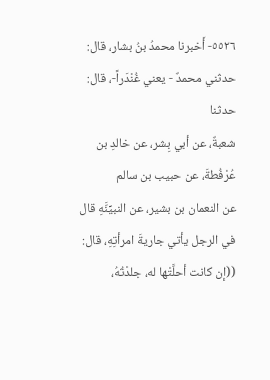٥٥٢٦- أَخبرنا محمدُ بنُ بشار، قال: حدثني محمدٌ - يعني غُنْدَراً-، قال: حدثنا
شعبةٌ، عن أبي بِشر، عن خالدِ بن عُرْفُطةَ، عن حبيب بن سالم
عن النعمان بن بشير، عن النبيِّنَّهِ قال في الرجل يأتي جاريةَ امرأتِهِ، قال:
((إن كانت أحلَّتْها له، جلدْتُهُ،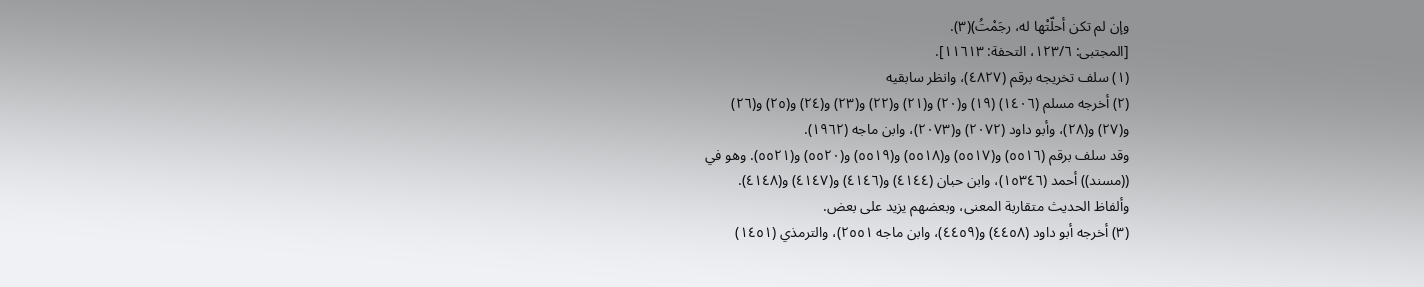وإن لم تكن أحلّتْها له، رجَمْتُ)(٣).
[المجتبى: ١٢٣/٦، التحفة: ١١٦١٣].
(١) سلف تخريجه برقم (٤٨٢٧)، وانظر سابقيه
(٢) أخرجه مسلم (١٤٠٦) (١٩) و(٢٠) و(٢١) و(٢٢) و(٢٣) و(٢٤) و(٢٥) و(٢٦)
و(٢٧) و(٢٨)، وأبو داود (٢٠٧٢) و(٢٠٧٣)، وابن ماجه (١٩٦٢).
وقد سلف برقم (٥٥١٦) و(٥٥١٧) و(٥٥١٨) و(٥٥١٩) و(٥٥٢٠) و(٥٥٢١). وهو في
((مسند)) أحمد (١٥٣٤٦)، وابن حبان (٤١٤٤) و(٤١٤٦) و(٤١٤٧) و(٤١٤٨).
وألفاظ الحديث متقاربة المعنى، وبعضهم يزيد على بعض.
(٣) أخرجه أبو داود (٤٤٥٨) و(٤٤٥٩)، وابن ماجه ٢٥٥١)، والترمذي (١٤٥١)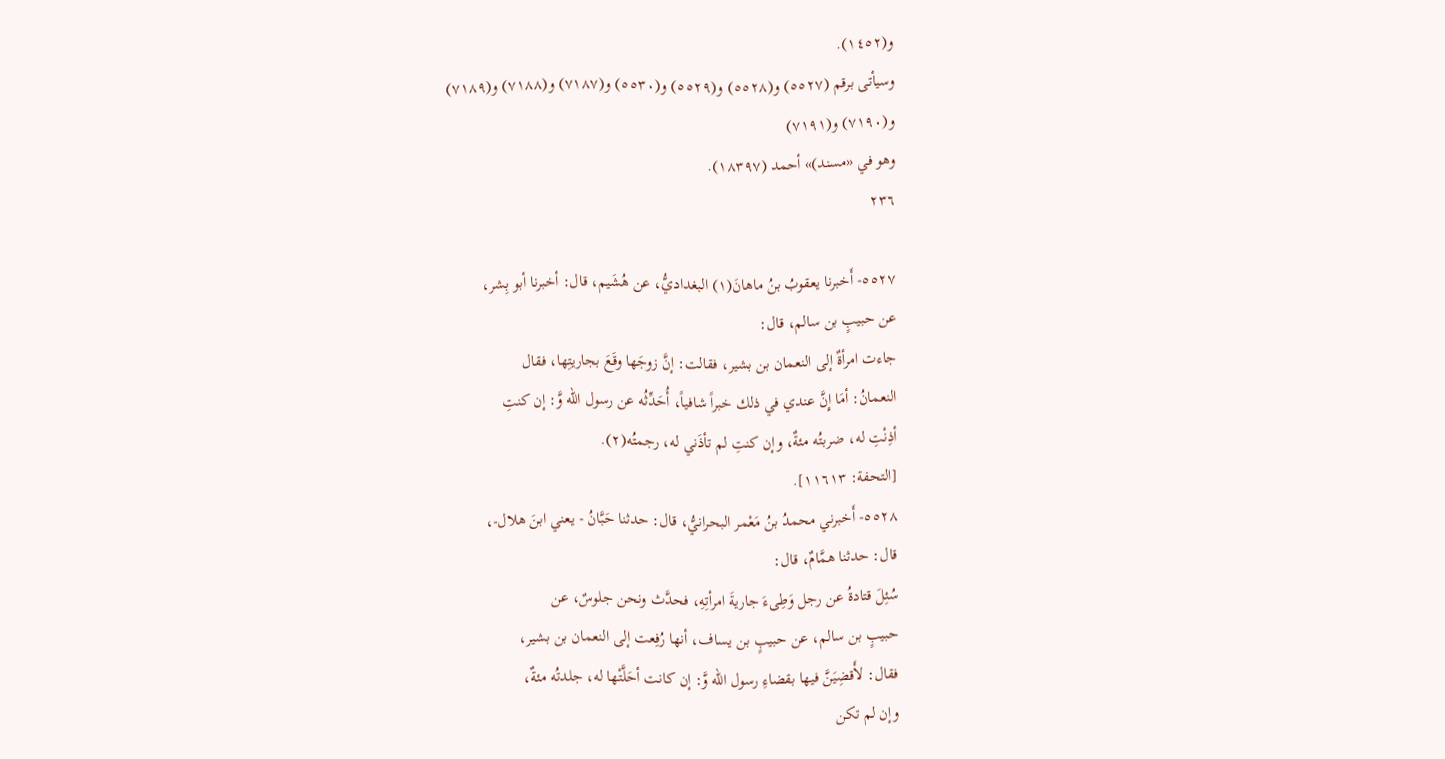و(١٤٥٢).
وسیأتی برقم (٥٥٢٧) و(٥٥٢٨) و(٥٥٢٩) و(٥٥٣٠) و(٧١٨٧) و(٧١٨٨) و(٧١٨٩)
و(٧١٩٠) و(٧١٩١)
وهو في «مسند)» أحمد (١٨٣٩٧).
٢٣٦

٥٥٢٧- أَخبرنا يعقوبُ بنُ ماهانَ(١) البغداديُّ، عن هُشَيم، قال: أخبرنا أبو بِشر،
عن حبيبٍ بن سالم، قال:
جاءت امرأةٌ إلى النعمان بن بشير، فقالت: إنَّ زوجَها وقَعَ بجاريتِها، فقال
النعمانُ: أمَا إِنَّ عندي في ذلك خبراً شافياً، أُحَدِّثُه عن رسول الله وَّ: إن كنتِ
أذِنْتِ له، ضربتُه مئةٌ، وإن كنتِ لم تأذَني له، رجمتُه(٢).
[التحفة: ١١٦١٣].
٥٥٢٨- أَخبرني محمدُ بنُ مَعْمر البحرانيُّ، قال: حدثنا حَبَّانُ - يعني ابنَ هلال-،
قال: حدثنا همَّامٌ، قال:
سُئِلَ قتادةُ عن رجل وَطِىءَ جاريةَ امرأتِهِ، فحدَّث ونحن جلوسٌ، عن
حبيبٍ بن سالم، عن حبيبٍ بن يساف، أنها رُفِعت إلى النعمان بن بشير،
فقال: لأَقضِيَنَّ فيها بقضاءِ رسول الله وَّ: إن كانت أحَلَّتْها له، جلدتُه مئةٌ،
وإن لم تكن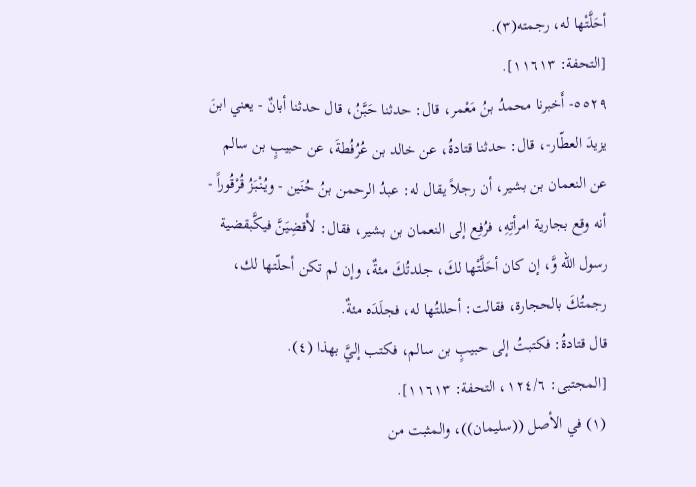أحَلَّتْها له، رجمته(٣).
[التحفة: ١١٦١٣].
٥٥٢٩- أَخبرنا محمدُ بنُ مَعْمر، قال: حدثنا حَبَّنُ، قال حدثنا أبانٌ - يعني ابنَ
يزيدَ العطّار-، قال: حدثنا قتادةُ، عن خالد بن عُرُفُطةَ، عن حبيبٍ بن سالم
عن النعمان بن بشير، أن رجلاً يقال له: عبدُ الرحمن بنُ حُنَين - ويُنْبَزُ قُرْقُوراً -
أنه وقع بجارية امرأتِهِ، فرُفِع إلى النعمان بن بشير، فقال: لأَقضِيَنَّ فيكَّبقضية
رسول الله وَّ، إن كان أحَلَّتْها لكَ، جلدتُكَ مئةٌ، وإن لم تكن أحلّتها لك،
رجمتُكَ بالحجارة، فقالت: أحللتُها له، فجلَدَه مئةٌ.
قال قتادةُ: فكتبتُ إلى حبيبٍ بن سالم، فكتب إليَّ بهذا (٤).
[المجتبى: ١٢٤/٦، التحفة: ١١٦١٣].
(١) في الأصل ((سليمان))، والمثبت من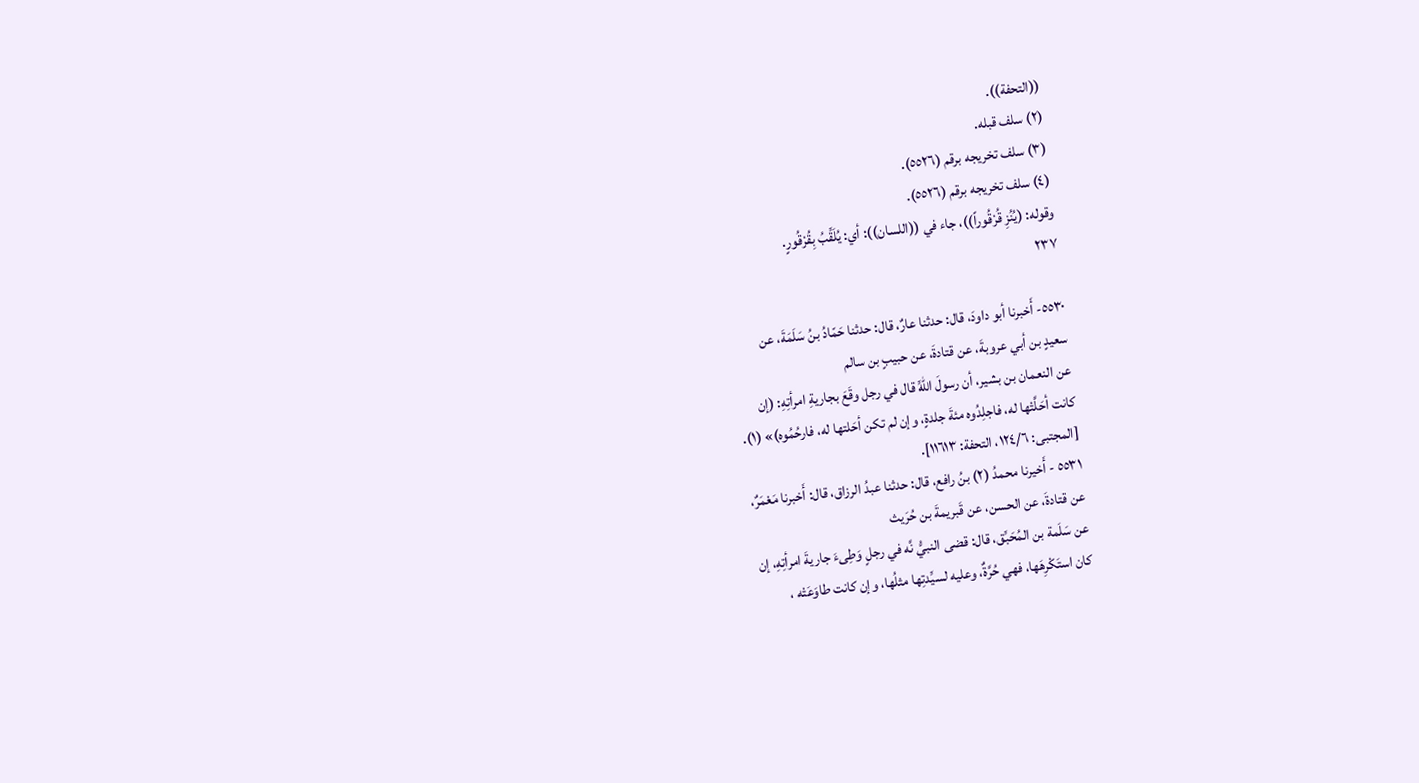((التحفة)).
(٢) سلف قبله.
(٣) سلف تخريجه برقم (٥٥٢٦).
(٤) سلف تخريجه برقم (٥٥٢٦).
وقوله: (يُنُزِ قُرْقُوراً))، جاء في ((اللسان)): أي: يُلَقِّبُ بِقُرْقُورٍ.
٢٣٧

٥٥٣٠- أَخبرنا أبو داودَ، قال: حدثنا عارٌ، قال: حدثنا حَمّادُ بنُ سَلَمَةَ، عن
سعيدٍ بن أبي عروبةَ، عن قتادةَ، عن حبيبٍ بن سالم
عن النعمان بن بشير، أن رسولَ اللهِّ قال في رجل وقَعَ بجاريةِ امرأتِهِ: (إن
كانت أحَلَّتْها له، فاجلِدُوه مئةَ جلدةٍ، وإن لم تكن أحَلتها له، فارحُمُوه)» (١).
[المجتبى: ١٢٤/٦، التحفة: ١١٦١٣].
٥٥٣١ - أَخيرنا محمدُ (٢) بنُ رافع، قال: حدثنا عبدُ الرزاق، قال: أَخبرنا مَعْمَرٌ،
عن قتادةَ، عن الحسن، عن قَبريمةَ بن حُرَيث
عن سَلَمة بن المُحَبِّق، قال: قضى النبيُّ نَّه في رجلٍ وَطِىءَ جاريةَ امرأتِهِ، إن
كان استَكْرِهَها، فهي حُرَّةٌ، وعليه لسيِّدتِها مثلُها، وإن كانت طاوَعَتْه ،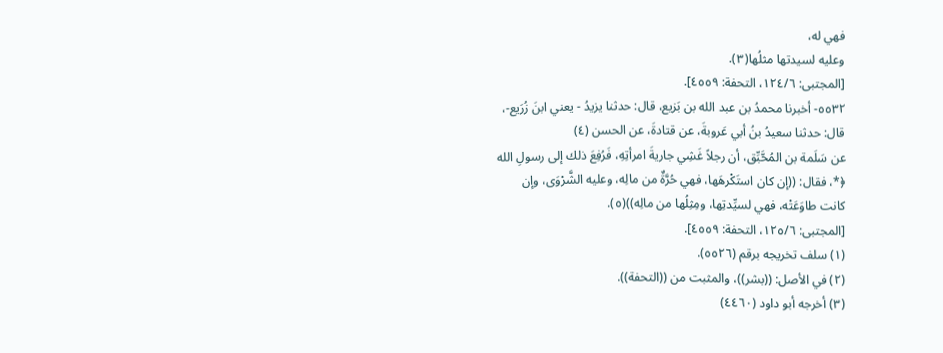فهي له،
وعليه لسيدتها مثلُها(٣).
[المجتبى: ١٢٤/٦، التحفة: ٤٥٥٩].
٥٥٣٢- أخبرنا محمدُ بن عبد الله بن بَزيع، قال: حدثنا يزيدُ - يعني ابنَ زُرَيع-،
قال: حدثنا سعيدُ بنُ أبي عَروبةَ، عن قتادةَ، عن الحسن (٤)
عن سَلَمة بن المُحَّبِّق، أن رجلاً غَشِي جاريةَ امرأتِهِ، فَرُفِعَ ذلك إلى رسولِ الله
﴿*، فقال: ((إن كان استَكْرهَها، فهي حُرَّةٌ من مالِه، وعليه الشَّرْوَى، وإن
كانت طاوَعَتْه، فهي لسيِّدتِها، ومِثِلُها من مالِه))(٥).
[المجتبى: ١٢٥/٦، التحفة: ٤٥٥٩].
(١) سلف تخريجه برقم (٥٥٢٦).
(٢) في الأصل: ((بشر))، والمثبت من ((التحفة)).
(٣) أخرجه أبو داود (٤٤٦٠)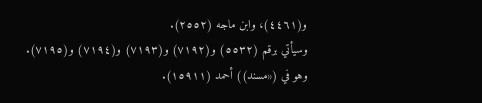و(٤٤٦١)، وابن ماجه (٢٥٥٢).
وسیأتي برقم (٥٥٣٢) و(٧١٩٢) و(٧١٩٣) و(٧١٩٤) و(٧١٩٥).
وهو في («مسند)) أحمد (١٥٩١١).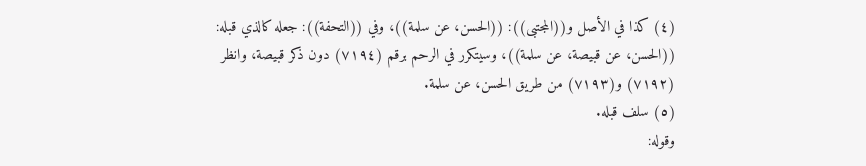(٤) كذا في الأصل و((المجتبى)): ((الحسن، عن سلمة))، وفي ((التحفة)): جعله كالذي قبله:
((الحسن، عن قبيصة، عن سلمة))، وسيتكرر في الرحم برقم (٧١٩٤) دون ذكر قبيصة، وانظر
(٧١٩٢) و(٧١٩٣) من طريق الحسن، عن سلمة.
(٥) سلف قبله.
وقوله: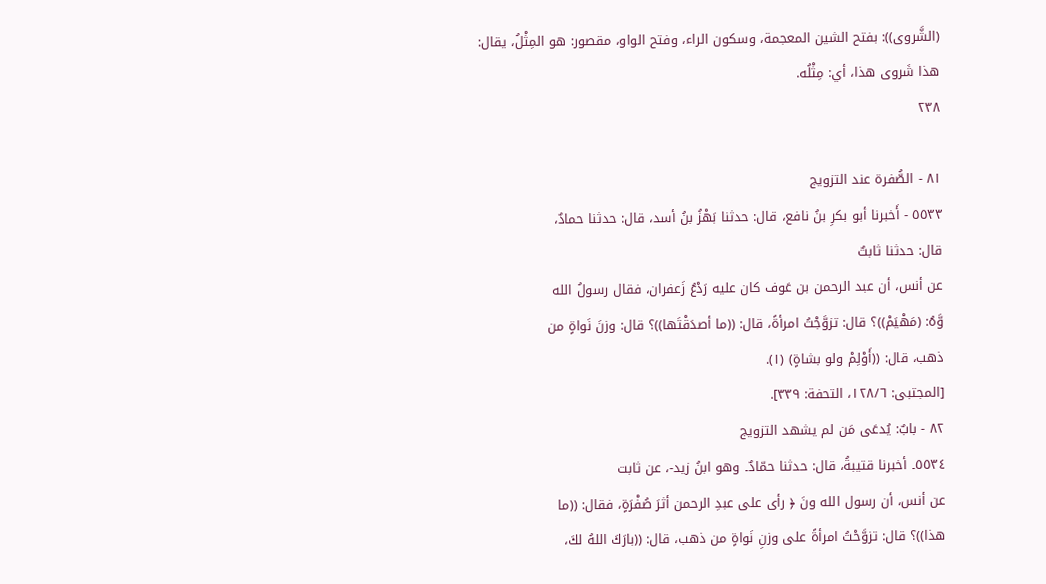(الشَّروى)): بفتح الشين المعجمة، وسكون الراء، وفتح الواو، مقصور: هو المِثْلُ، يقال:
هذا شَروى هذا، أي: مِثْلُه.
٢٣٨

٨١ - الصُّفرة عند التزويج
٥٥٣٣ - أَخبرنا أبو بكرِ بنُ نافع، قال: حدثنا بَهْزُ بنُ أسد، قال: حدثنا حمادٌ،
قال: حدثنا ثابتٌ
عن أنس، أن عبد الرحمن بن عَوف كان عليه رَدْعُ زَعفران، فقال رسولُ الله
وَّهُ: (مَهْيَمْ))؟ قال: تزوَّجْتُ امرأةً، قال: ((ما أصدَقْتَها))؟ قال: وزنَ نَواةٍ من
ذهب، قال: ((أَوْلِمْ ولو بشاةٍ) (١).
[المجتبى: ١٢٨/٦، التحفة: ٣٣٩].
٨٢ - بابٌ: يُدعَی مَن لم يشهد التزويج
٥٥٣٤۔ أخبرنا قتيبةُ، قال: حدثنا حمّادٌ۔ وهو ابنُ زید-، عن ثابت
عن أنس، أن رسول الله ونَ ﴿ رأى على عبدِ الرحمن أثرَ صُفْرَةٍ، فقال: ((ما
هذا))؟ قال: تزوَّحْتُ امرأةً على وزنِ نَواةٍ من ذهب، قال: ((بارَكَ اللهُ لكَ،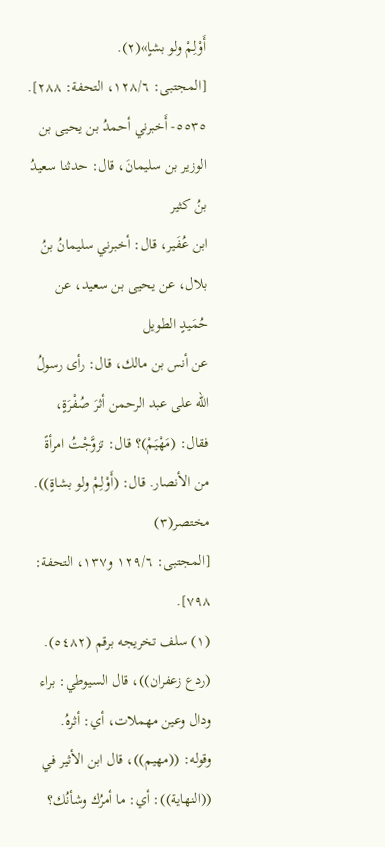أَوْلِمْ ولو بشاٍ»(٢).
[المجتبى: ١٢٨/٦، التحفة: ٢٨٨].
٥٥٣٥- أَخبرني أحمدُ بن يحيى بن الوزير بن سليمانَ، قال: حدثنا سعيدُ بنُ كثير
ابن عُفَير، قال: أخبرني سليمانُ بنُ بلال، عن يحيى بن سعيد، عن حُمَيدٍ الطويل
عن أنس بن مالك، قال: رأى رسولُ الله على عبد الرحمن أثرَ صُفْرَةٍ،
فقال: (مَهْيَمْ)؟ قال: تزوَّجْتُ امرأةً من الأنصار. قال: (أَوْلِمْ ولو بشاةٍ)). مختصر(٣)
[المجتبى: ١٢٩/٦ و١٣٧، التحفة: ٧٩٨].
(١) سلف تخريجه برقم (٥٤٨٢).
(ردع زعفران))، قال السيوطي: براء ودال وعين مهملات، أي: أثرهُ.
وقوله: ((مهيم))، قال ابن الأثير في ((النهاية)): أي: ما أمرُك وشأنُك؟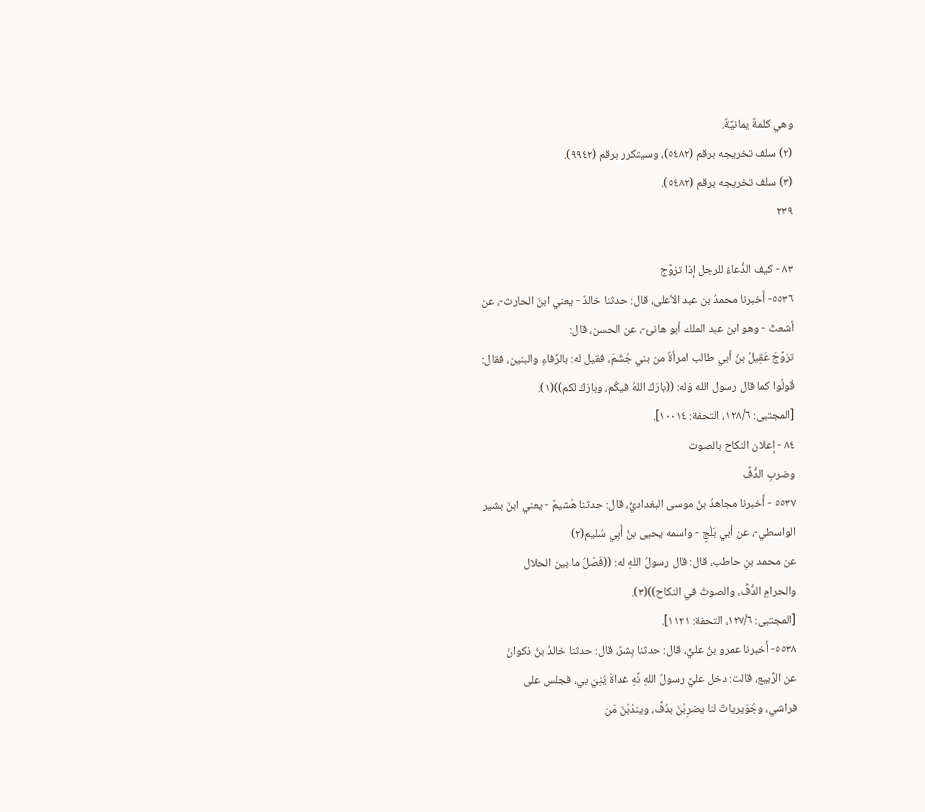وهي كلمةٌ يمانيَّةٌ.
(٢) سلف تخريجه برقم (٥٤٨٢)، وسيتكرر برقم (٩٩٤٢).
(٣) سلف تخريجه برقم (٥٤٨٢).
٢٣٩

٨٣ - كيف الدُّعاءُ للرجل إذا تزوَّج
٥٥٣٦- أَخبرنا محمدُ بن عبد الأعلى، قال: حدثنا خالدٌ - يعني ابنَ الحارث-، عن
أشعثَ - وهو ابن عبد الملك أبو هانئ-، عن الحسن، قال:
تزوَّجَ عَقِيلُ بنُ أبي طالب امرأةٌ من بني جُشَمَ، فقيل له: بالرِّفاءِ والبنين، فقال:
قُولُوا كما قال رسول الله وَله: ((بارَكَ اللهُ فيكُم، وبارَكَ لكم))(١).
[المجتبى: ١٢٨/٦، التحفة: ١٠٠١٤].
٨٤ - إعلان النكاح بالصوت
وضربِ الدُّفِّ
٥٥٣٧ - أَخبرنا مجاهدُ بنُ موسى البغداديُّ، قال: حدثنا هُشيمٌ - يعني ابنَ بشير
الواسطي-، عن أبي بَلْجٍ - واسمه يحيى بنُ أَبِي سُليم(٢)
عن محمد بنِ حاطب، قال: قال رسولُ اللهِ له: ((فَصْلُ ما بين الحلال
والحرامِ الدُّفُّ، والصوتُ في النكاح))(٣).
[المجتبى: ١٢٧/٦، التحفة: ١١٢١].
٥٥٣٨- أَخبرنا عمرو بنُ عليٍّ، قال: حدثنا بِشرٌ، قال: حدثنا خالدُ بنُ ذكوانَ
عن الرُّبيع، قالت: دخل عليَّ رسولُ اللهِ نَّهِ غداةَ يُنِيَ بي، فجلس على
فراشي، وجُوَيرياتٌ لنا يضرِبْنَ بدُفِّ، ويندُبْنَ مَن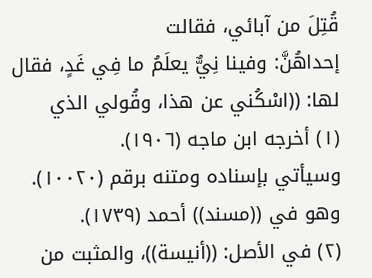قُتِلَ من آبائي، فقالت
إحداهُنَّ: وفينا نِيٌّ يعلَمُ ما فِي غَدٍ، فقال لها: ((اسْكُني عن هذا، وقُولي الذي
(١) أخرجه ابن ماجه (١٩٠٦).
وسيأتي بإسناده ومتنه برقم (١٠٠٢٠).
وهو في ((مسند)) أحمد (١٧٣٩).
(٢) في الأصل: ((أنيسة))، والمثبت من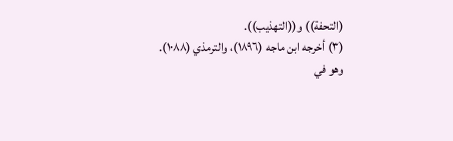(التحفة)) و((التهذيب)).
(٣) أخرجه ابن ماجه (١٨٩٦)، والترمذي (١٠٨٨).
وهو في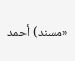«مسند) أحمد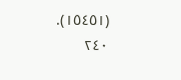(١٥٤٥١).
٢٤٠